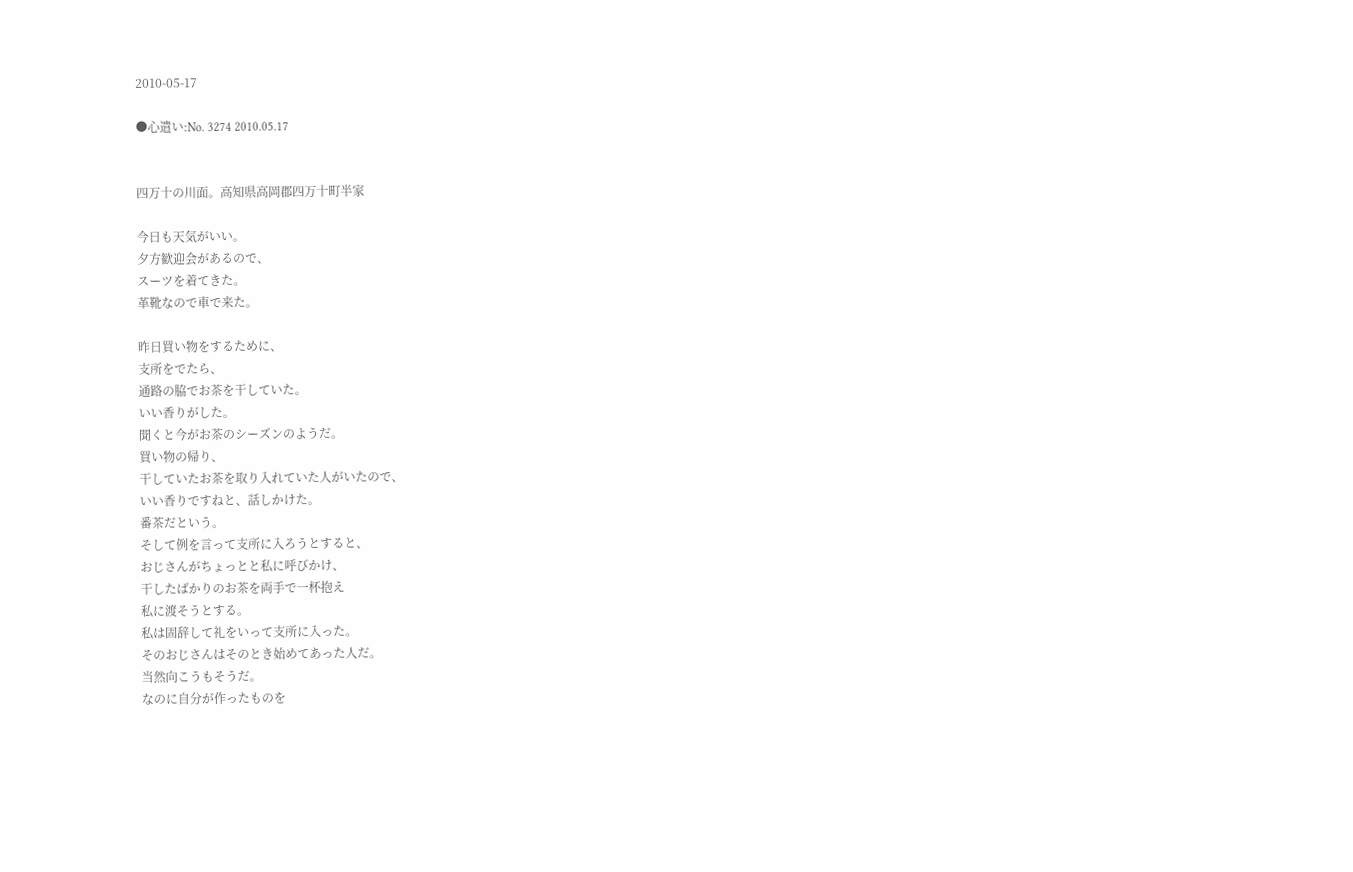2010-05-17

●心遣い:No. 3274 2010.05.17


四万十の川面。高知県高岡郡四万十町半家

今日も天気がいい。
夕方歓迎会があるので、
スーツを着てきた。
革靴なので車で来た。

昨日買い物をするために、
支所をでたら、
通路の脇でお茶を干していた。
いい香りがした。
聞くと今がお茶のシーズンのようだ。
買い物の帰り、
干していたお茶を取り入れていた人がいたので、
いい香りですねと、話しかけた。
番茶だという。
そして例を言って支所に入ろうとすると、
おじさんがちょっとと私に呼びかけ、
干したばかりのお茶を両手で一杯抱え
私に渡そうとする。
私は固辞して礼をいって支所に入った。
そのおじさんはそのとき始めてあった人だ。
当然向こうもそうだ。
なのに自分が作ったものを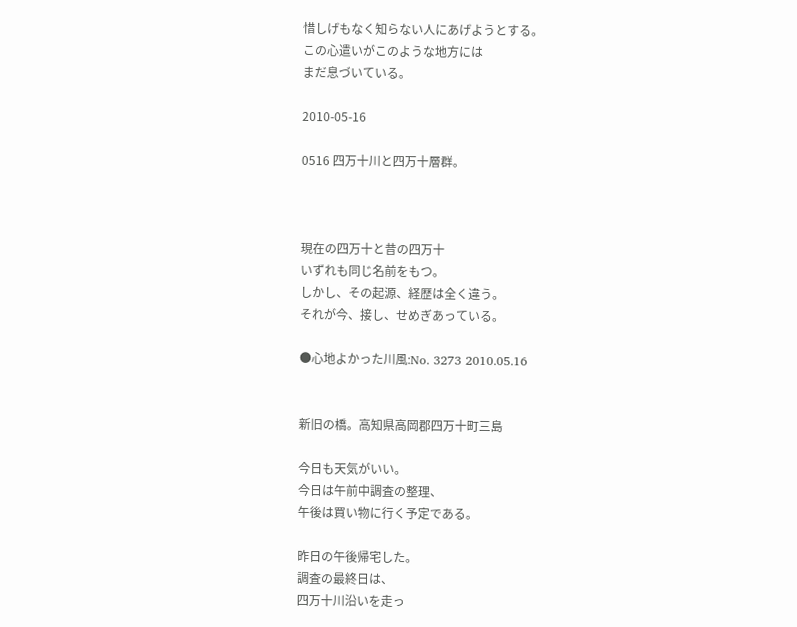惜しげもなく知らない人にあげようとする。
この心遣いがこのような地方には
まだ息づいている。

2010-05-16

0516 四万十川と四万十層群。



現在の四万十と昔の四万十
いずれも同じ名前をもつ。
しかし、その起源、経歴は全く違う。
それが今、接し、せめぎあっている。

●心地よかった川風:No. 3273 2010.05.16


新旧の橋。高知県高岡郡四万十町三島

今日も天気がいい。
今日は午前中調査の整理、
午後は買い物に行く予定である。

昨日の午後帰宅した。
調査の最終日は、
四万十川沿いを走っ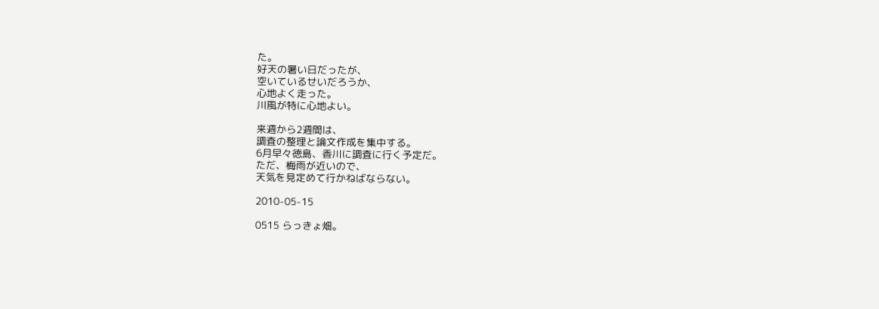た。
好天の暑い日だったが、
空いているせいだろうか、
心地よく走った。
川風が特に心地よい。

来週から2週間は、
調査の整理と論文作成を集中する。
6月早々徳島、香川に調査に行く予定だ。
ただ、梅雨が近いので、
天気を見定めて行かねばならない。

2010-05-15

0515 らっきょ畑。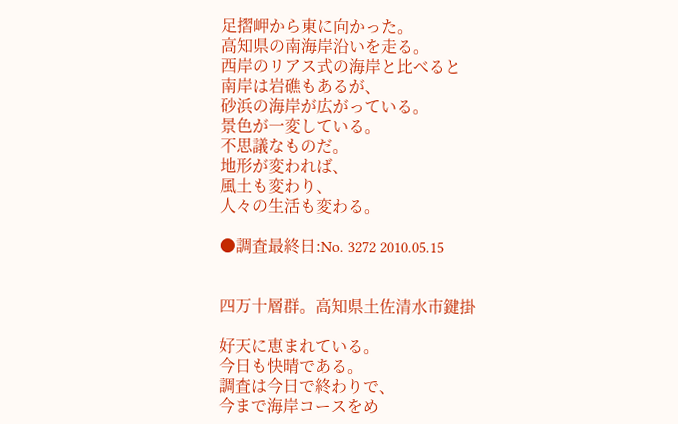足摺岬から東に向かった。
高知県の南海岸沿いを走る。
西岸のリアス式の海岸と比べると
南岸は岩礁もあるが、
砂浜の海岸が広がっている。
景色が一変している。
不思議なものだ。
地形が変われば、
風土も変わり、
人々の生活も変わる。

●調査最終日:No. 3272 2010.05.15


四万十層群。高知県土佐清水市鍵掛

好天に恵まれている。
今日も快晴である。
調査は今日で終わりで、
今まで海岸コースをめ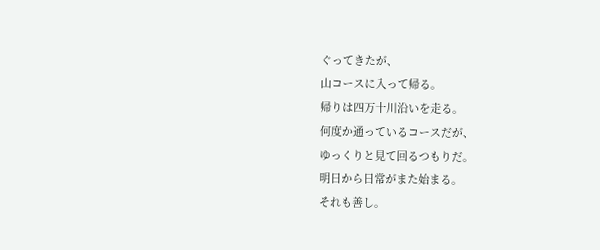ぐってきたが、
山コースに入って帰る。
帰りは四万十川沿いを走る。
何度か通っているコースだが、
ゆっくりと見て回るつもりだ。
明日から日常がまた始まる。
それも善し。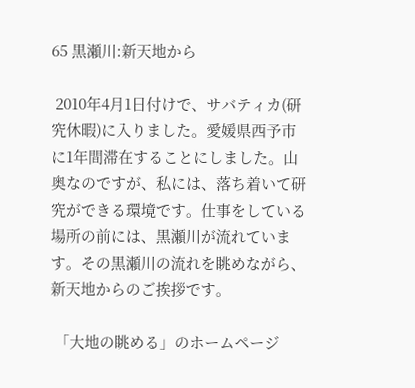65 黒瀬川:新天地から

 2010年4月1日付けで、サバティカ(研究休暇)に入りました。愛媛県西予市に1年間滞在することにしました。山奥なのですが、私には、落ち着いて研究ができる環境です。仕事をしている場所の前には、黒瀬川が流れています。その黒瀬川の流れを眺めながら、新天地からのご挨拶です。

 「大地の眺める」のホームページ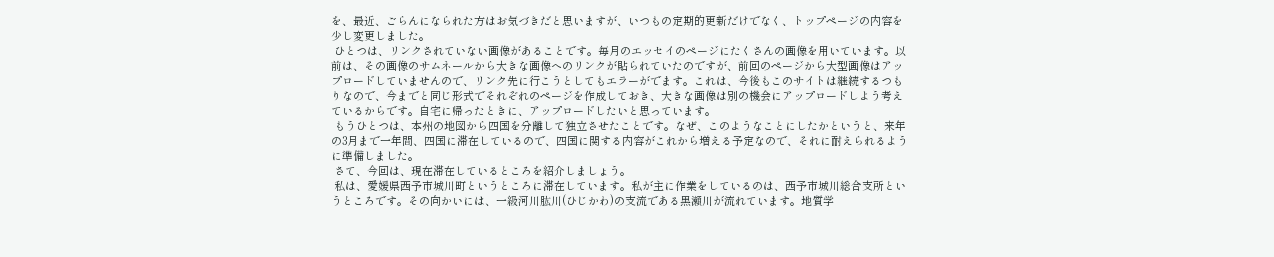を、最近、ごらんになられた方はお気づきだと思いますが、いつもの定期的更新だけでなく、トップページの内容を少し変更しました。
 ひとつは、リンクされていない画像があることです。毎月のエッセイのページにたくさんの画像を用いています。以前は、その画像のサムネールから大きな画像へのリンクが貼られていたのですが、前回のページから大型画像はアップロードしていませんので、リンク先に行こうとしてもエラーがでます。これは、今後もこのサイトは継続するつもりなので、今までと同じ形式でそれぞれのページを作成しておき、大きな画像は別の機会にアップロードしよう考えているからです。自宅に帰ったときに、アップロードしたいと思っています。
 もうひとつは、本州の地図から四国を分離して独立させたことです。なぜ、このようなことにしたかというと、来年の3月まで一年間、四国に滞在しているので、四国に関する内容がこれから増える予定なので、それに耐えられるように準備しました。
 さて、今回は、現在滞在しているところを紹介しましょう。
 私は、愛媛県西予市城川町というところに滞在しています。私が主に作業をしているのは、西予市城川総合支所というところです。その向かいには、一級河川肱川(ひじかわ)の支流である黒瀬川が流れています。地質学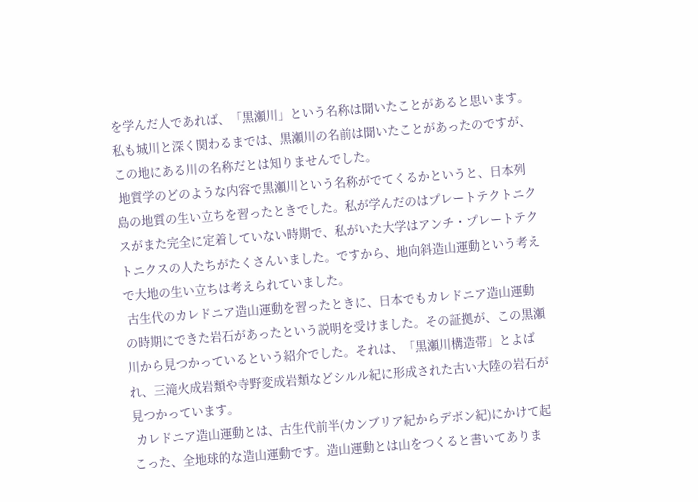を学んだ人であれば、「黒瀬川」という名称は聞いたことがあると思います。私も城川と深く関わるまでは、黒瀬川の名前は聞いたことがあったのですが、この地にある川の名称だとは知りませんでした。
 地質学のどのような内容で黒瀬川という名称がでてくるかというと、日本列島の地質の生い立ちを習ったときでした。私が学んだのはプレートテクトニクスがまた完全に定着していない時期で、私がいた大学はアンチ・プレートテクトニクスの人たちがたくさんいました。ですから、地向斜造山運動という考えで大地の生い立ちは考えられていました。
 古生代のカレドニア造山運動を習ったときに、日本でもカレドニア造山運動の時期にできた岩石があったという説明を受けました。その証拠が、この黒瀬川から見つかっているという紹介でした。それは、「黒瀬川構造帯」とよばれ、三滝火成岩類や寺野変成岩類などシルル紀に形成された古い大陸の岩石が見つかっています。
 カレドニア造山運動とは、古生代前半(カンブリア紀からデボン紀)にかけて起こった、全地球的な造山運動です。造山運動とは山をつくると書いてありま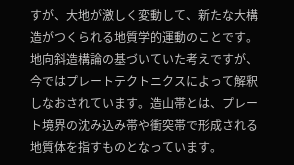すが、大地が激しく変動して、新たな大構造がつくられる地質学的運動のことです。地向斜造構論の基づいていた考えですが、今ではプレートテクトニクスによって解釈しなおされています。造山帯とは、プレート境界の沈み込み帯や衝突帯で形成される地質体を指すものとなっています。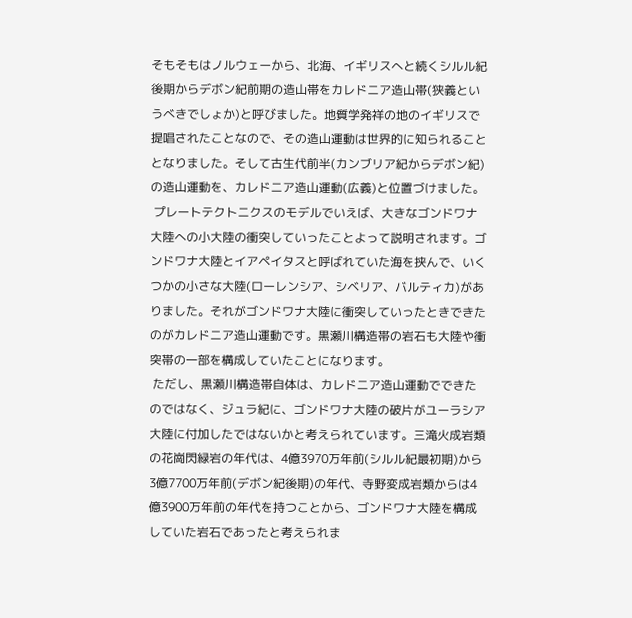そもそもはノルウェーから、北海、イギリスへと続くシルル紀後期からデボン紀前期の造山帯をカレドニア造山帯(狭義というべきでしょか)と呼びました。地質学発祥の地のイギリスで提唱されたことなので、その造山運動は世界的に知られることとなりました。そして古生代前半(カンブリア紀からデボン紀)の造山運動を、カレドニア造山運動(広義)と位置づけました。
 プレートテクトニクスのモデルでいえば、大きなゴンドワナ大陸への小大陸の衝突していったことよって説明されます。ゴンドワナ大陸とイアペイタスと呼ばれていた海を挟んで、いくつかの小さな大陸(ローレンシア、シベリア、バルティカ)がありました。それがゴンドワナ大陸に衝突していったときできたのがカレドニア造山運動です。黒瀬川構造帯の岩石も大陸や衝突帯の一部を構成していたことになります。
 ただし、黒瀬川構造帯自体は、カレドニア造山運動でできたのではなく、ジュラ紀に、ゴンドワナ大陸の破片がユーラシア大陸に付加したではないかと考えられています。三滝火成岩類の花崗閃緑岩の年代は、4億3970万年前(シルル紀最初期)から3億7700万年前(デボン紀後期)の年代、寺野変成岩類からは4億3900万年前の年代を持つことから、ゴンドワナ大陸を構成していた岩石であったと考えられま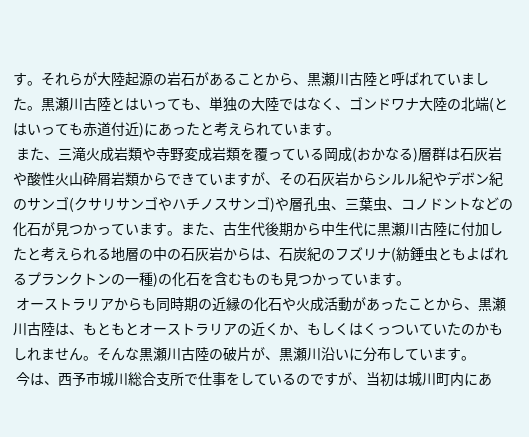す。それらが大陸起源の岩石があることから、黒瀬川古陸と呼ばれていました。黒瀬川古陸とはいっても、単独の大陸ではなく、ゴンドワナ大陸の北端(とはいっても赤道付近)にあったと考えられています。
 また、三滝火成岩類や寺野変成岩類を覆っている岡成(おかなる)層群は石灰岩や酸性火山砕屑岩類からできていますが、その石灰岩からシルル紀やデボン紀のサンゴ(クサリサンゴやハチノスサンゴ)や層孔虫、三葉虫、コノドントなどの化石が見つかっています。また、古生代後期から中生代に黒瀬川古陸に付加したと考えられる地層の中の石灰岩からは、石炭紀のフズリナ(紡錘虫ともよばれるプランクトンの一種)の化石を含むものも見つかっています。
 オーストラリアからも同時期の近縁の化石や火成活動があったことから、黒瀬川古陸は、もともとオーストラリアの近くか、もしくはくっついていたのかもしれません。そんな黒瀬川古陸の破片が、黒瀬川沿いに分布しています。
 今は、西予市城川総合支所で仕事をしているのですが、当初は城川町内にあ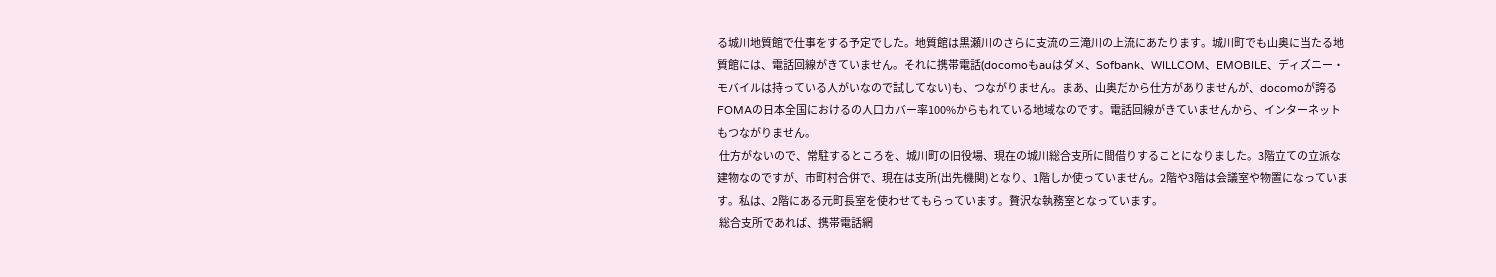る城川地質館で仕事をする予定でした。地質館は黒瀬川のさらに支流の三滝川の上流にあたります。城川町でも山奥に当たる地質館には、電話回線がきていません。それに携帯電話(docomoもauはダメ、Sofbank、WILLCOM、EMOBILE、ディズニー・モバイルは持っている人がいなので試してない)も、つながりません。まあ、山奥だから仕方がありませんが、docomoが誇るFOMAの日本全国におけるの人口カバー率100%からもれている地域なのです。電話回線がきていませんから、インターネットもつながりません。
 仕方がないので、常駐するところを、城川町の旧役場、現在の城川総合支所に間借りすることになりました。3階立ての立派な建物なのですが、市町村合併で、現在は支所(出先機関)となり、1階しか使っていません。2階や3階は会議室や物置になっています。私は、2階にある元町長室を使わせてもらっています。贅沢な執務室となっています。
 総合支所であれば、携帯電話網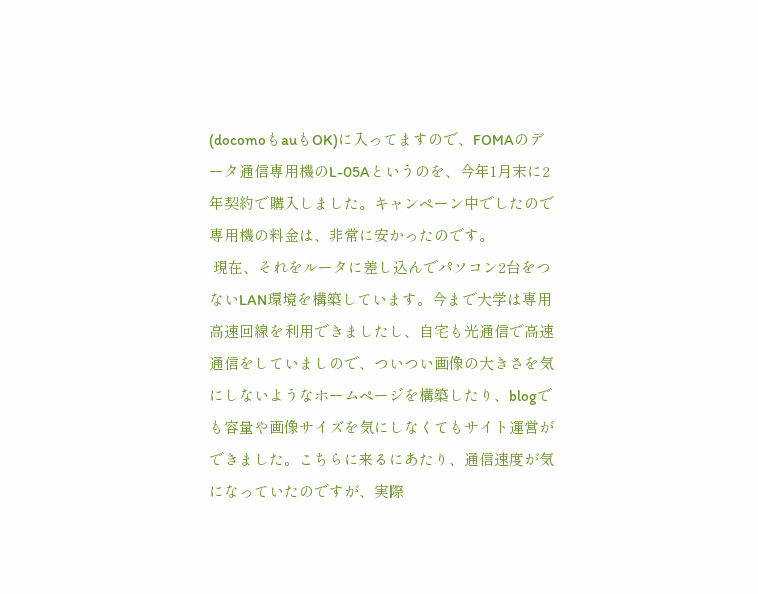(docomoもauもOK)に入ってますので、FOMAのデータ通信専用機のL-05Aというのを、今年1月末に2年契約で購入しました。キャンペーン中でしたので専用機の料金は、非常に安かったのです。
 現在、それをルータに差し込んでパソコン2台をつないLAN環境を構築しています。今まで大学は専用高速回線を利用できましたし、自宅も光通信で高速通信をしていましので、ついつい画像の大きさを気にしないようなホームページを構築したり、blogでも容量や画像サイズを気にしなくてもサイト運営ができました。こちらに来るにあたり、通信速度が気になっていたのですが、実際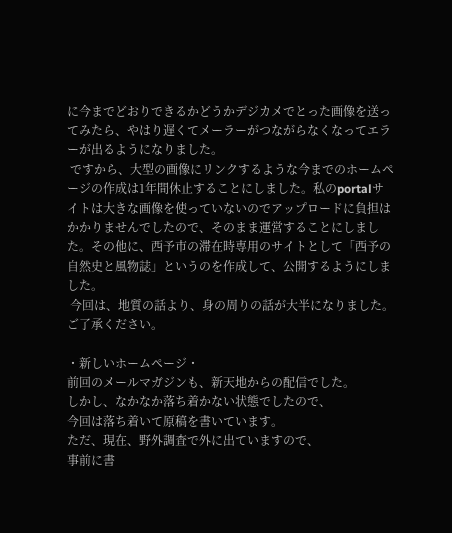に今までどおりできるかどうかデジカメでとった画像を送ってみたら、やはり遅くてメーラーがつながらなくなってエラーが出るようになりました。
 ですから、大型の画像にリンクするような今までのホームページの作成は1年間休止することにしました。私のportalサイトは大きな画像を使っていないのでアップロードに負担はかかりませんでしたので、そのまま運営することにしました。その他に、西予市の滞在時専用のサイトとして「西予の自然史と風物誌」というのを作成して、公開するようにしました。
 今回は、地質の話より、身の周りの話が大半になりました。ご了承ください。

・新しいホームページ・
前回のメールマガジンも、新天地からの配信でした。
しかし、なかなか落ち着かない状態でしたので、
今回は落ち着いて原稿を書いています。
ただ、現在、野外調査で外に出ていますので、
事前に書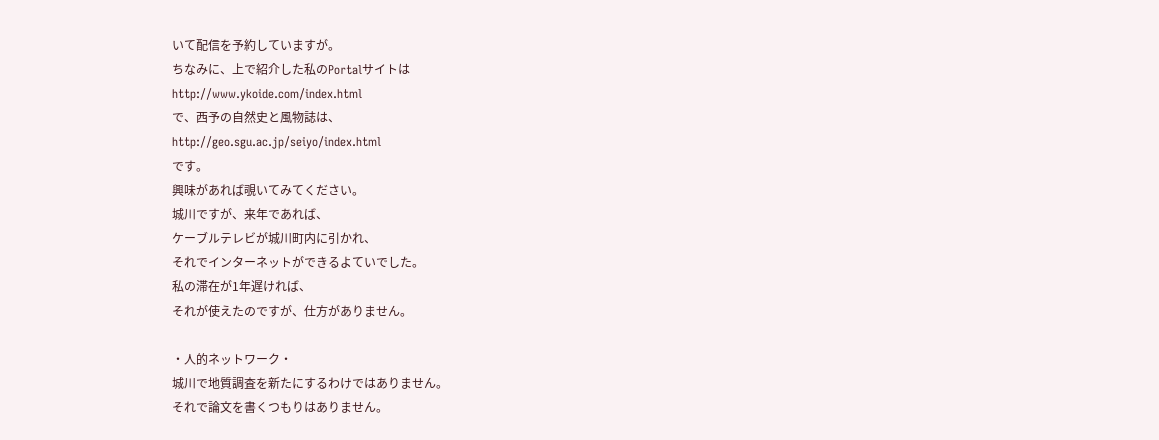いて配信を予約していますが。
ちなみに、上で紹介した私のPortalサイトは
http://www.ykoide.com/index.html
で、西予の自然史と風物誌は、
http://geo.sgu.ac.jp/seiyo/index.html
です。
興味があれば覗いてみてください。
城川ですが、来年であれば、
ケーブルテレビが城川町内に引かれ、
それでインターネットができるよていでした。
私の滞在が1年遅ければ、
それが使えたのですが、仕方がありません。

・人的ネットワーク・
城川で地質調査を新たにするわけではありません。
それで論文を書くつもりはありません。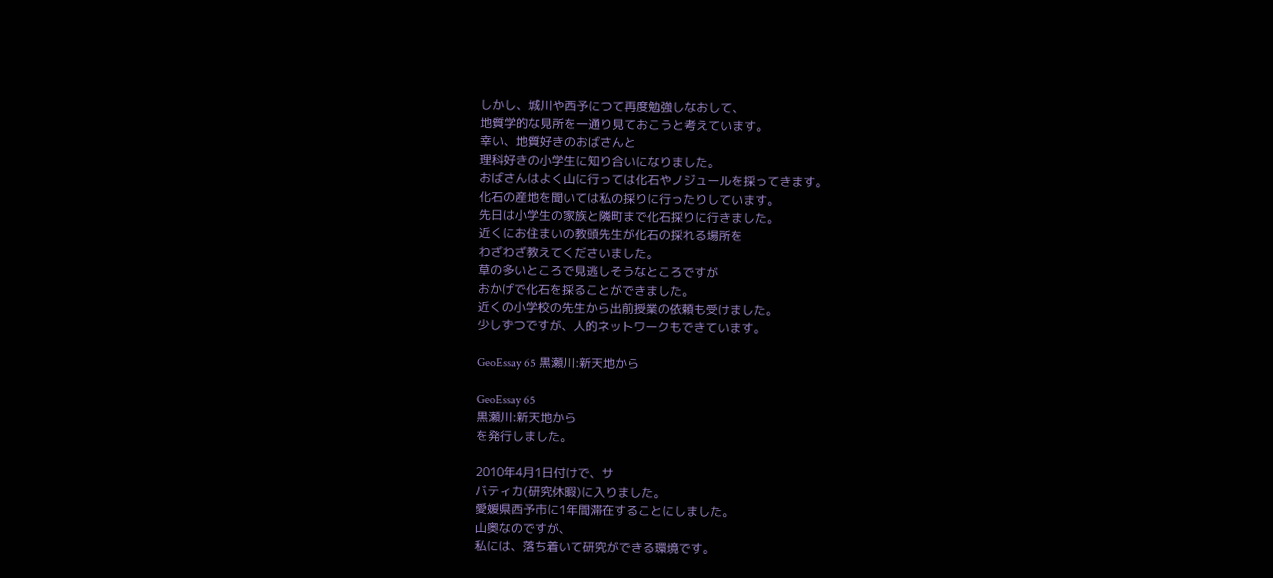しかし、城川や西予につて再度勉強しなおして、
地質学的な見所を一通り見ておこうと考えています。
幸い、地質好きのおばさんと
理科好きの小学生に知り合いになりました。
おばさんはよく山に行っては化石やノジュールを採ってきます。
化石の産地を聞いては私の採りに行ったりしています。
先日は小学生の家族と隣町まで化石採りに行きました。
近くにお住まいの教頭先生が化石の採れる場所を
わざわざ教えてくださいました。
草の多いところで見逃しそうなところですが
おかげで化石を採ることができました。
近くの小学校の先生から出前授業の依頼も受けました。
少しずつですが、人的ネットワークもできています。

GeoEssay 65 黒瀬川:新天地から

GeoEssay 65
黒瀬川:新天地から
を発行しました。

2010年4月1日付けで、サ
バティカ(研究休暇)に入りました。
愛媛県西予市に1年間滞在することにしました。
山奥なのですが、
私には、落ち着いて研究ができる環境です。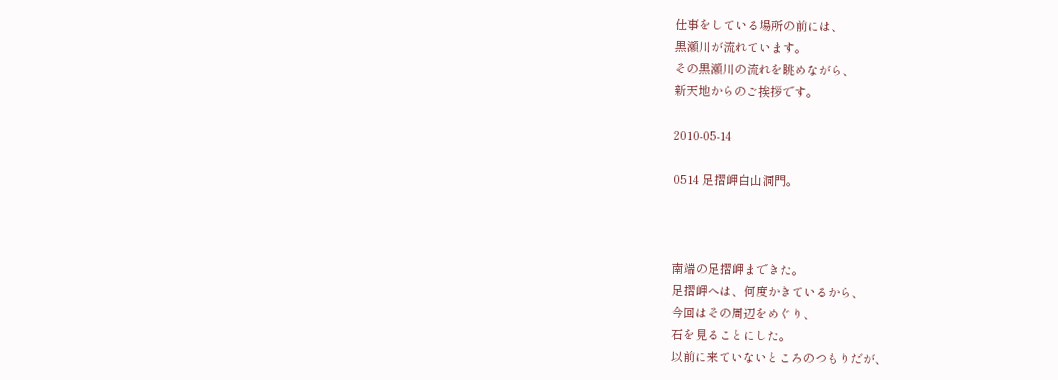仕事をしている場所の前には、
黒瀬川が流れています。
その黒瀬川の流れを眺めながら、
新天地からのご挨拶です。

2010-05-14

0514 足摺岬白山洞門。



南端の足摺岬まできた。
足摺岬へは、何度かきているから、
今回はその周辺をめぐり、
石を見ることにした。
以前に来ていないところのつもりだが、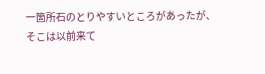一箇所石のとりやすいところがあったが、
そこは以前来て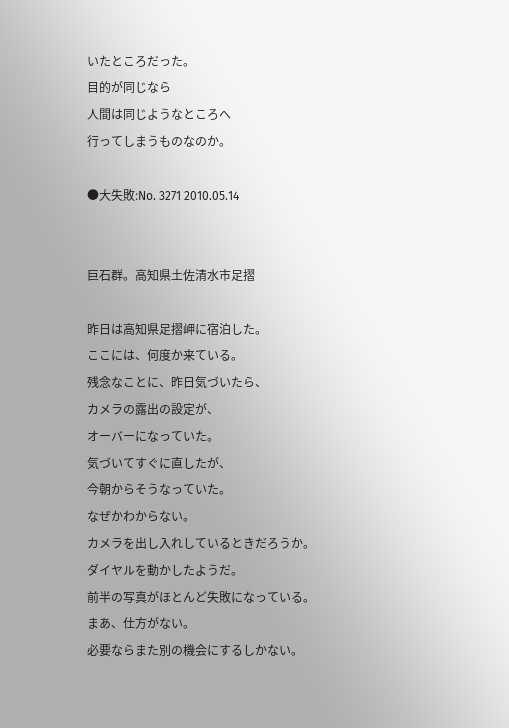いたところだった。
目的が同じなら
人間は同じようなところへ
行ってしまうものなのか。

●大失敗:No. 3271 2010.05.14


巨石群。高知県土佐清水市足摺

昨日は高知県足摺岬に宿泊した。
ここには、何度か来ている。
残念なことに、昨日気づいたら、
カメラの露出の設定が、
オーバーになっていた。
気づいてすぐに直したが、
今朝からそうなっていた。
なぜかわからない。
カメラを出し入れしているときだろうか。
ダイヤルを動かしたようだ。
前半の写真がほとんど失敗になっている。
まあ、仕方がない。
必要ならまた別の機会にするしかない。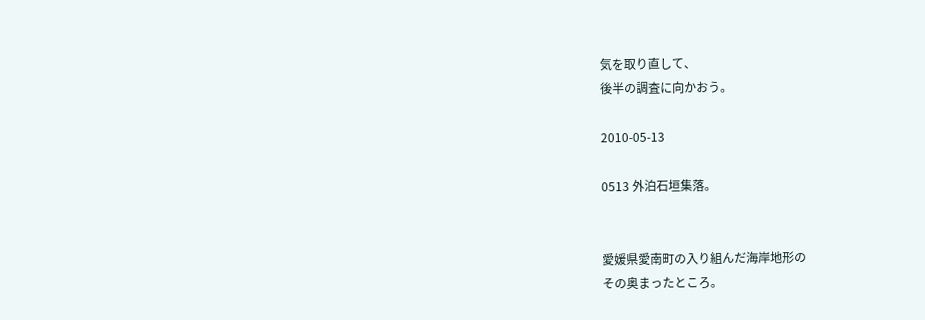気を取り直して、
後半の調査に向かおう。

2010-05-13

0513 外泊石垣集落。


愛媛県愛南町の入り組んだ海岸地形の
その奥まったところ。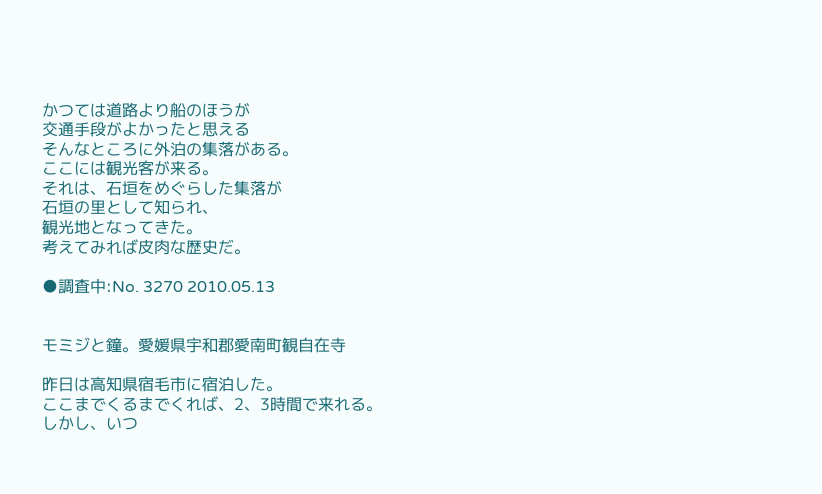かつては道路より船のほうが
交通手段がよかったと思える
そんなところに外泊の集落がある。
ここには観光客が来る。
それは、石垣をめぐらした集落が
石垣の里として知られ、
観光地となってきた。
考えてみれば皮肉な歴史だ。

●調査中:No. 3270 2010.05.13


モミジと鐘。愛媛県宇和郡愛南町観自在寺

昨日は高知県宿毛市に宿泊した。
ここまでくるまでくれば、2、3時間で来れる。
しかし、いつ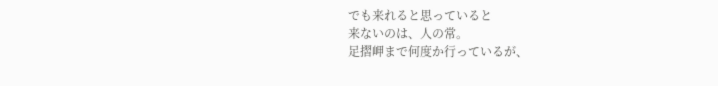でも来れると思っていると
来ないのは、人の常。
足摺岬まで何度か行っているが、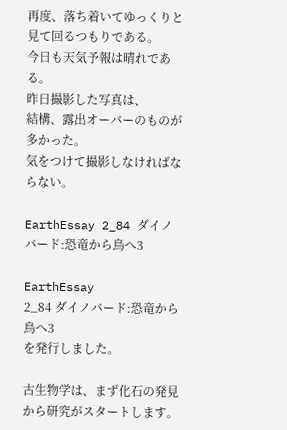再度、落ち着いてゆっくりと見て回るつもりである。
今日も天気予報は晴れである。
昨日撮影した写真は、
結構、露出オーバーのものが多かった。
気をつけて撮影しなければならない。

EarthEssay 2_84 ダイノバード:恐竜から鳥へ3

EarthEssay
2_84 ダイノバード:恐竜から鳥へ3
を発行しました。

古生物学は、まず化石の発見から研究がスタートします。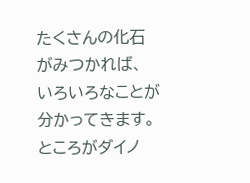たくさんの化石がみつかれば、
いろいろなことが分かってきます。
ところがダイノ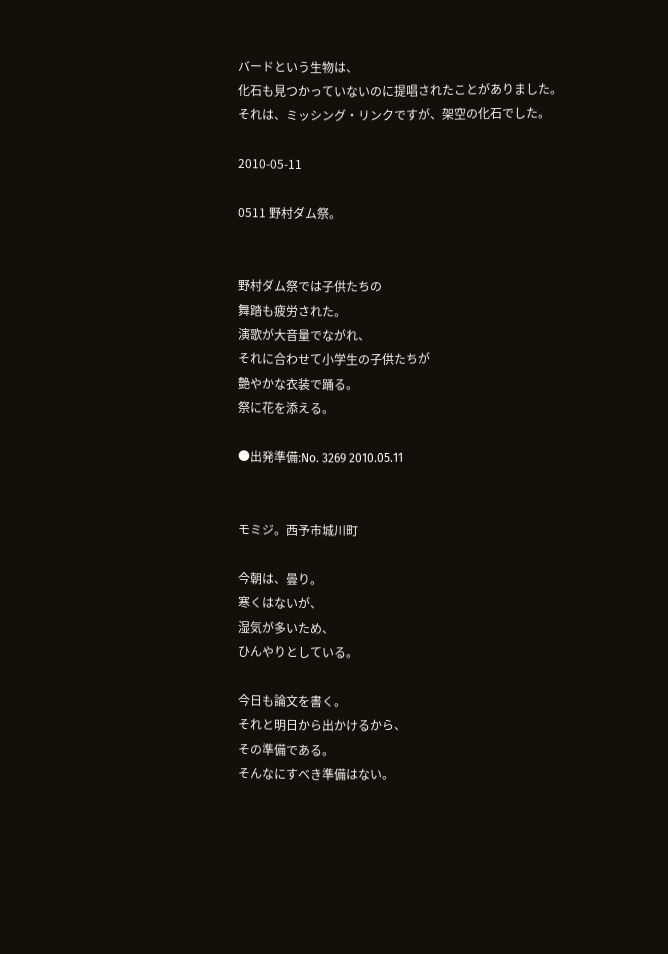バードという生物は、
化石も見つかっていないのに提唱されたことがありました。
それは、ミッシング・リンクですが、架空の化石でした。

2010-05-11

0511 野村ダム祭。


野村ダム祭では子供たちの
舞踏も疲労された。
演歌が大音量でながれ、
それに合わせて小学生の子供たちが
艶やかな衣装で踊る。
祭に花を添える。

●出発準備:No. 3269 2010.05.11


モミジ。西予市城川町

今朝は、曇り。
寒くはないが、
湿気が多いため、
ひんやりとしている。

今日も論文を書く。
それと明日から出かけるから、
その準備である。
そんなにすべき準備はない。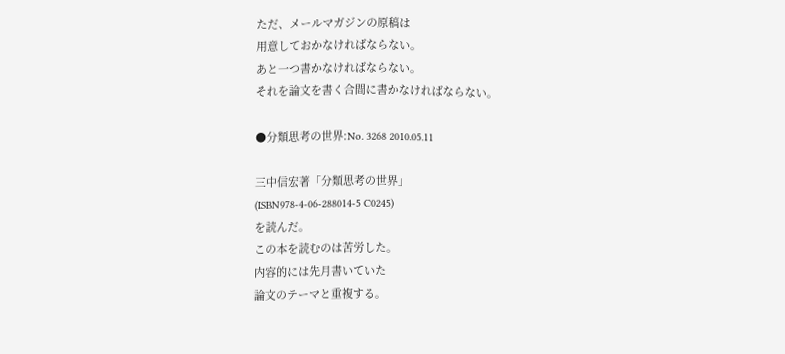ただ、メールマガジンの原稿は
用意しておかなければならない。
あと一つ書かなければならない。
それを論文を書く合間に書かなければならない。

●分類思考の世界:No. 3268 2010.05.11

三中信宏著「分類思考の世界」
(ISBN978-4-06-288014-5 C0245)
を読んだ。
この本を読むのは苦労した。
内容的には先月書いていた
論文のテーマと重複する。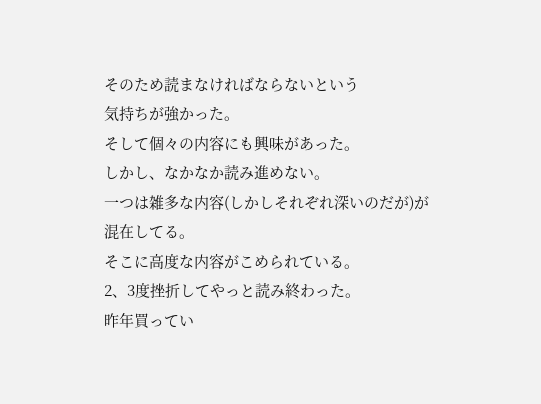そのため読まなければならないという
気持ちが強かった。
そして個々の内容にも興味があった。
しかし、なかなか読み進めない。
一つは雑多な内容(しかしそれぞれ深いのだが)が
混在してる。
そこに高度な内容がこめられている。
2、3度挫折してやっと読み終わった。
昨年買ってい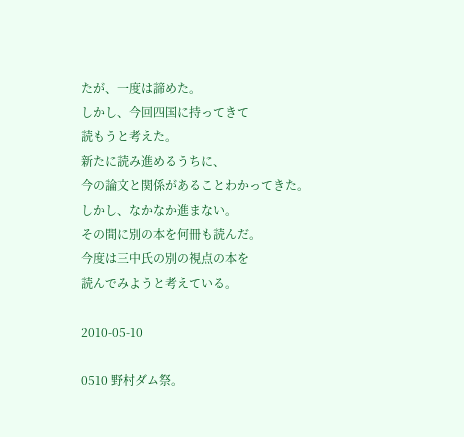たが、一度は諦めた。
しかし、今回四国に持ってきて
読もうと考えた。
新たに読み進めるうちに、
今の論文と関係があることわかってきた。
しかし、なかなか進まない。
その間に別の本を何冊も読んだ。
今度は三中氏の別の視点の本を
読んでみようと考えている。

2010-05-10

0510 野村ダム祭。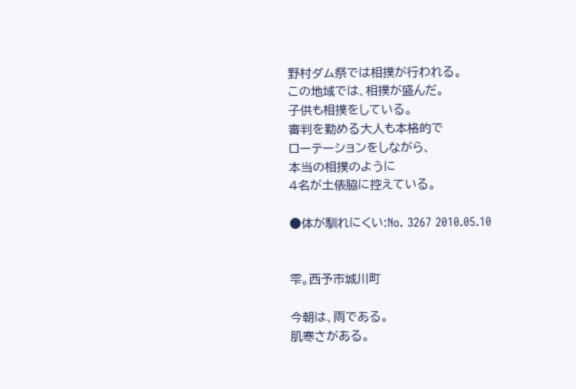野村ダム祭では相撲が行われる。
この地域では、相撲が盛んだ。
子供も相撲をしている。
審判を勤める大人も本格的で
ローテーションをしながら、
本当の相撲のように
4名が土俵脇に控えている。

●体が馴れにくい:No. 3267 2010.05.10


雫。西予市城川町

今朝は、雨である。
肌寒さがある。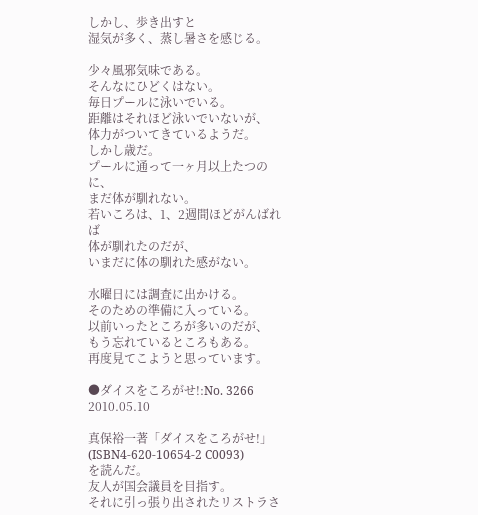しかし、歩き出すと
湿気が多く、蒸し暑さを感じる。

少々風邪気味である。
そんなにひどくはない。
毎日プールに泳いでいる。
距離はそれほど泳いでいないが、
体力がついてきているようだ。
しかし歳だ。
プールに通って一ヶ月以上たつのに、
まだ体が馴れない。
若いころは、1、2週間ほどがんばれば
体が馴れたのだが、
いまだに体の馴れた感がない。

水曜日には調査に出かける。
そのための準備に入っている。
以前いったところが多いのだが、
もう忘れているところもある。
再度見てこようと思っています。

●ダイスをころがせ!:No. 3266 2010.05.10

真保裕一著「ダイスをころがせ!」
(ISBN4-620-10654-2 C0093)
を読んだ。
友人が国会議員を目指す。
それに引っ張り出されたリストラさ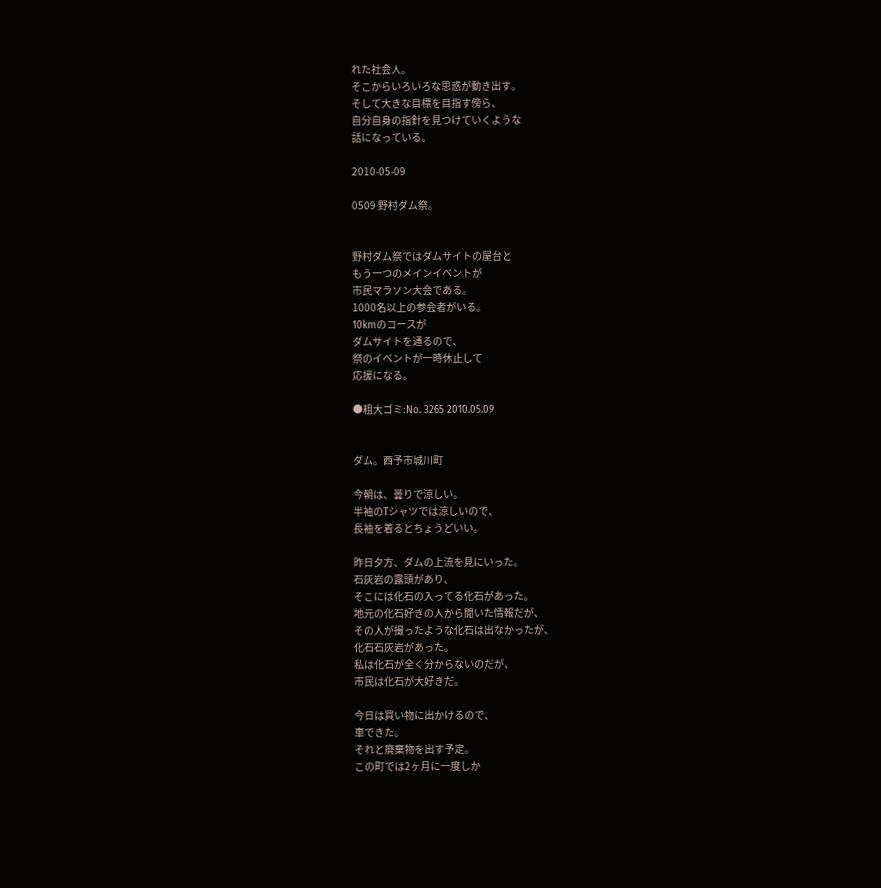れた社会人。
そこからいろいろな思惑が動き出す。
そして大きな目標を目指す傍ら、
自分自身の指針を見つけていくような
話になっている。

2010-05-09

0509 野村ダム祭。


野村ダム祭ではダムサイトの屋台と
もう一つのメインイベントが
市民マラソン大会である。
1000名以上の参会者がいる。
10kmのコースが
ダムサイトを通るので、
祭のイベントが一時休止して
応援になる。

●粗大ゴミ:No. 3265 2010.05.09


ダム。西予市城川町

今朝は、曇りで涼しい。
半袖のTシャツでは涼しいので、
長袖を着るとちょうどいい。

昨日夕方、ダムの上流を見にいった。
石灰岩の露頭があり、
そこには化石の入ってる化石があった。
地元の化石好きの人から聞いた情報だが、
その人が撮ったような化石は出なかったが、
化石石灰岩があった。
私は化石が全く分からないのだが、
市民は化石が大好きだ。

今日は買い物に出かけるので、
車できた。
それと廃棄物を出す予定。
この町では2ヶ月に一度しか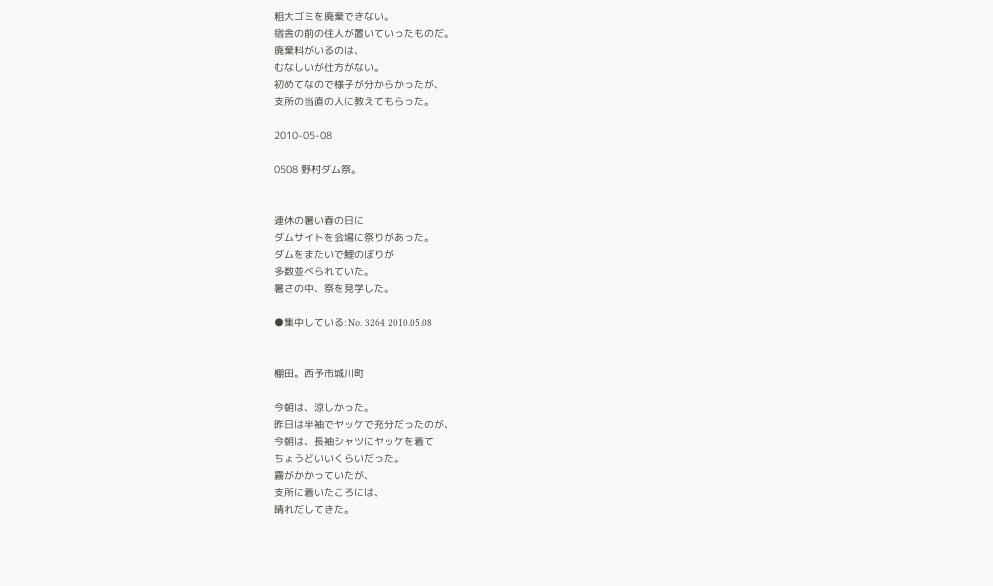粗大ゴミを廃棄できない。
宿舎の前の住人が置いていったものだ。
廃棄料がいるのは、
むなしいが仕方がない。
初めてなので様子が分からかったが、
支所の当直の人に教えてもらった。

2010-05-08

0508 野村ダム祭。


連休の暑い春の日に
ダムサイトを会場に祭りがあった。
ダムをまたいで鯉のぼりが
多数並べられていた。
暑さの中、祭を見学した。

●集中している:No. 3264 2010.05.08


棚田。西予市城川町

今朝は、涼しかった。
昨日は半袖でヤッケで充分だったのが、
今朝は、長袖シャツにヤッケを着て
ちょうどいいくらいだった。
霧がかかっていたが、
支所に着いたころには、
晴れだしてきた。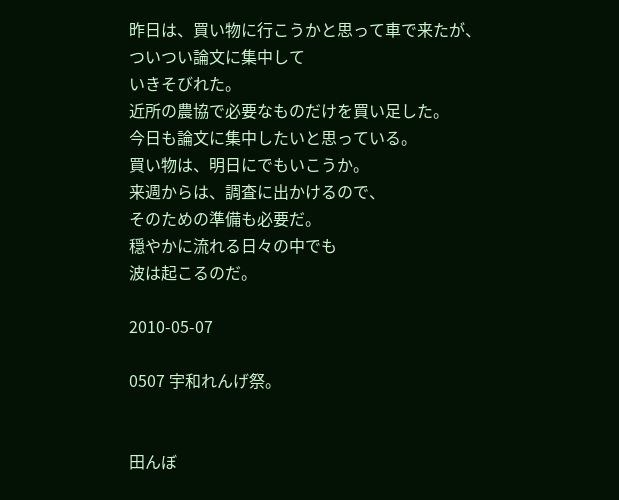昨日は、買い物に行こうかと思って車で来たが、
ついつい論文に集中して
いきそびれた。
近所の農協で必要なものだけを買い足した。
今日も論文に集中したいと思っている。
買い物は、明日にでもいこうか。
来週からは、調査に出かけるので、
そのための準備も必要だ。
穏やかに流れる日々の中でも
波は起こるのだ。

2010-05-07

0507 宇和れんげ祭。


田んぼ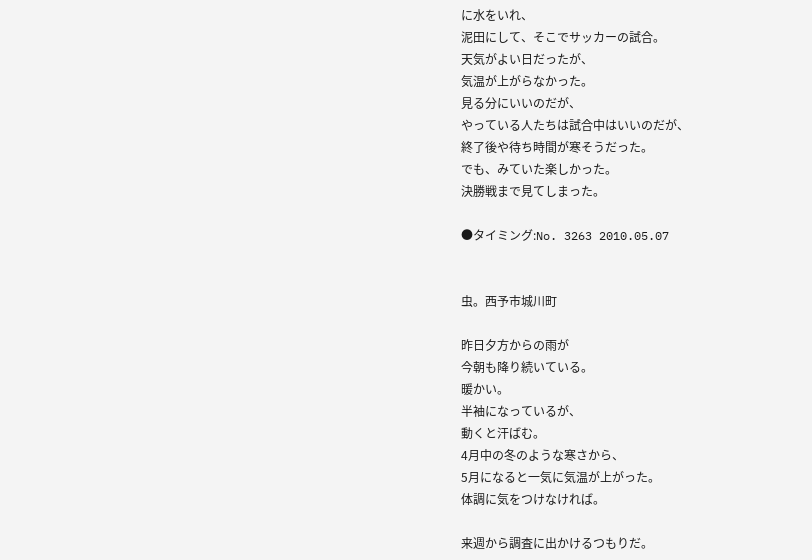に水をいれ、
泥田にして、そこでサッカーの試合。
天気がよい日だったが、
気温が上がらなかった。
見る分にいいのだが、
やっている人たちは試合中はいいのだが、
終了後や待ち時間が寒そうだった。
でも、みていた楽しかった。
決勝戦まで見てしまった。

●タイミング:No. 3263 2010.05.07


虫。西予市城川町

昨日夕方からの雨が
今朝も降り続いている。
暖かい。
半袖になっているが、
動くと汗ばむ。
4月中の冬のような寒さから、
5月になると一気に気温が上がった。
体調に気をつけなければ。

来週から調査に出かけるつもりだ。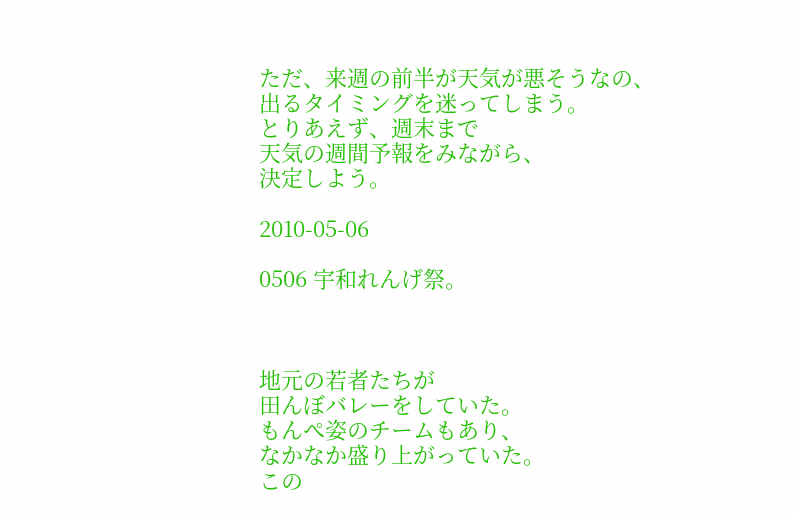ただ、来週の前半が天気が悪そうなの、
出るタイミングを迷ってしまう。
とりあえず、週末まで
天気の週間予報をみながら、
決定しよう。

2010-05-06

0506 宇和れんげ祭。



地元の若者たちが
田んぼバレーをしていた。
もんぺ姿のチームもあり、
なかなか盛り上がっていた。
この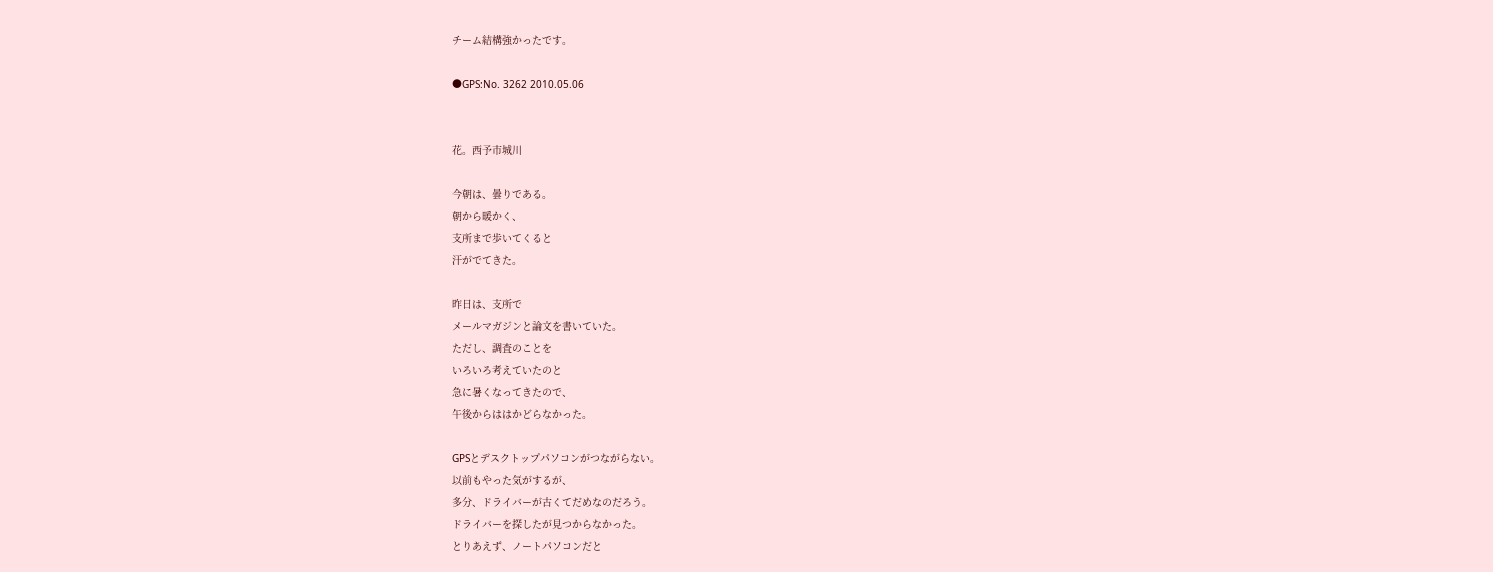チーム結構強かったです。

●GPS:No. 3262 2010.05.06


花。西予市城川

今朝は、曇りである。
朝から暖かく、
支所まで歩いてくると
汗がでてきた。

昨日は、支所で
メールマガジンと論文を書いていた。
ただし、調査のことを
いろいろ考えていたのと
急に暑くなってきたので、
午後からははかどらなかった。

GPSとデスクトップパソコンがつながらない。
以前もやった気がするが、
多分、ドライバーが古くてだめなのだろう。
ドライバーを探したが見つからなかった。
とりあえず、ノートパソコンだと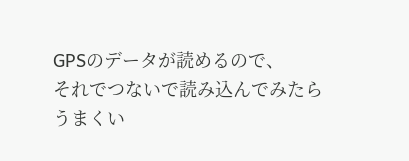GPSのデータが読めるので、
それでつないで読み込んでみたらうまくい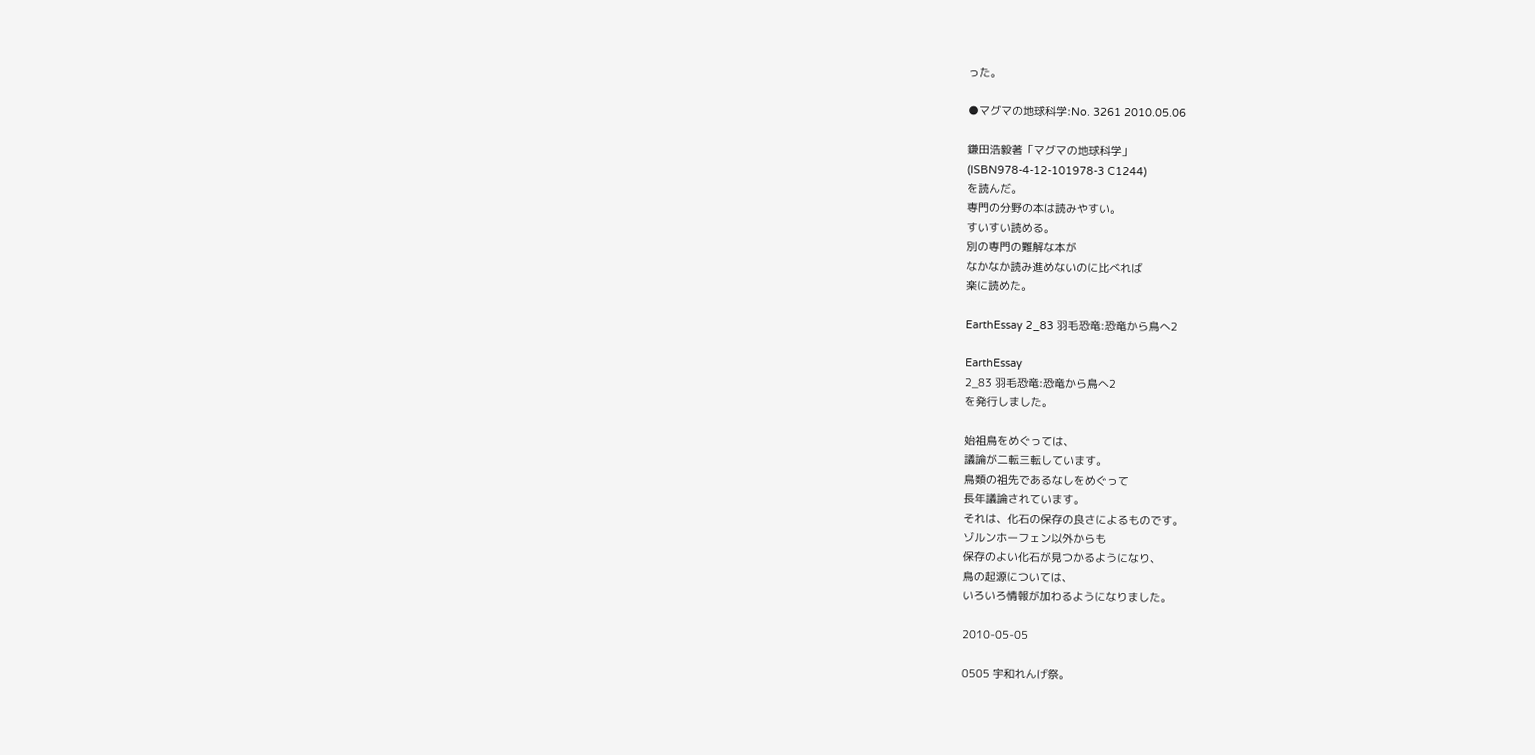った。

●マグマの地球科学:No. 3261 2010.05.06

鎌田浩毅著「マグマの地球科学」
(ISBN978-4-12-101978-3 C1244)
を読んだ。
専門の分野の本は読みやすい。
すいすい読める。
別の専門の難解な本が
なかなか読み進めないのに比べれば
楽に読めた。

EarthEssay 2_83 羽毛恐竜:恐竜から鳥へ2

EarthEssay
2_83 羽毛恐竜:恐竜から鳥へ2
を発行しました。

始祖鳥をめぐっては、
議論が二転三転しています。
鳥類の祖先であるなしをめぐって
長年議論されています。
それは、化石の保存の良さによるものです。
ゾルンホーフェン以外からも
保存のよい化石が見つかるようになり、
鳥の起源については、
いろいろ情報が加わるようになりました。

2010-05-05

0505 宇和れんげ祭。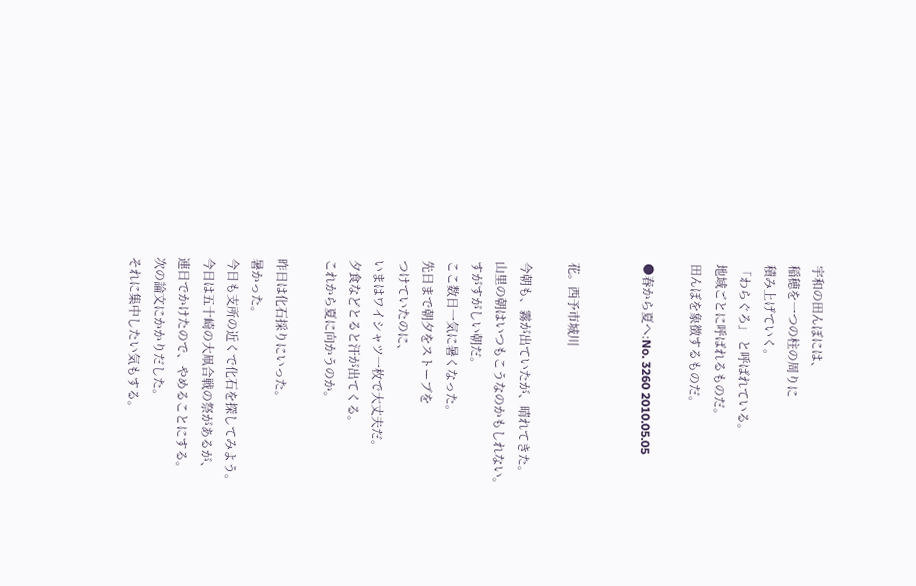宇和の田んぼには、
稲穂を一つの柱の周りに
積み上げていく。
「わらぐろ」 と呼ばれている。
地域ごとに呼ばれるものだ。
田んぼを象徴するものだ。

●春から夏へ:No. 3260 2010.05.05


花。西予市城川

今朝も、霧が出ていたが、晴れてきた。
山里の朝はいつもこうなのかもしれない。
すがすがしい朝だ。
ここ数日一気に暑くなった。
先日まで朝夕をストーブを
つけていたのに、
いまはワイシャツ一枚で大丈夫だ。
夕食などとると汗が出てくる。
これから夏に向かうのか。

昨日は化石採りにいった。
暑かった。
今日も支所の近くで化石を探してみよう。
今日は五十崎の大凧合戦の祭があるが、
連日でかけたので、やめることにする。
次の論文にかかりだした。
それに集中したい気もする。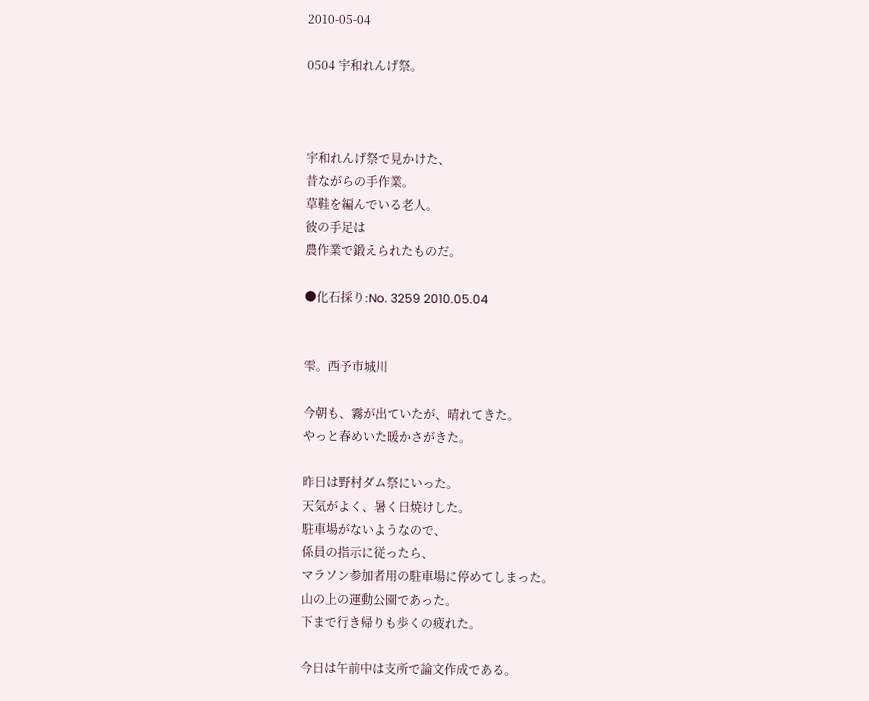2010-05-04

0504 宇和れんげ祭。



宇和れんげ祭で見かけた、
昔ながらの手作業。
草鞋を編んでいる老人。
彼の手足は
農作業で鍛えられたものだ。

●化石採り:No. 3259 2010.05.04


雫。西予市城川

今朝も、霧が出ていたが、晴れてきた。
やっと春めいた暖かさがきた。

昨日は野村ダム祭にいった。
天気がよく、暑く日焼けした。
駐車場がないようなので、
係員の指示に従ったら、
マラソン参加者用の駐車場に停めてしまった。
山の上の運動公園であった。
下まで行き帰りも歩くの疲れた。

今日は午前中は支所で論文作成である。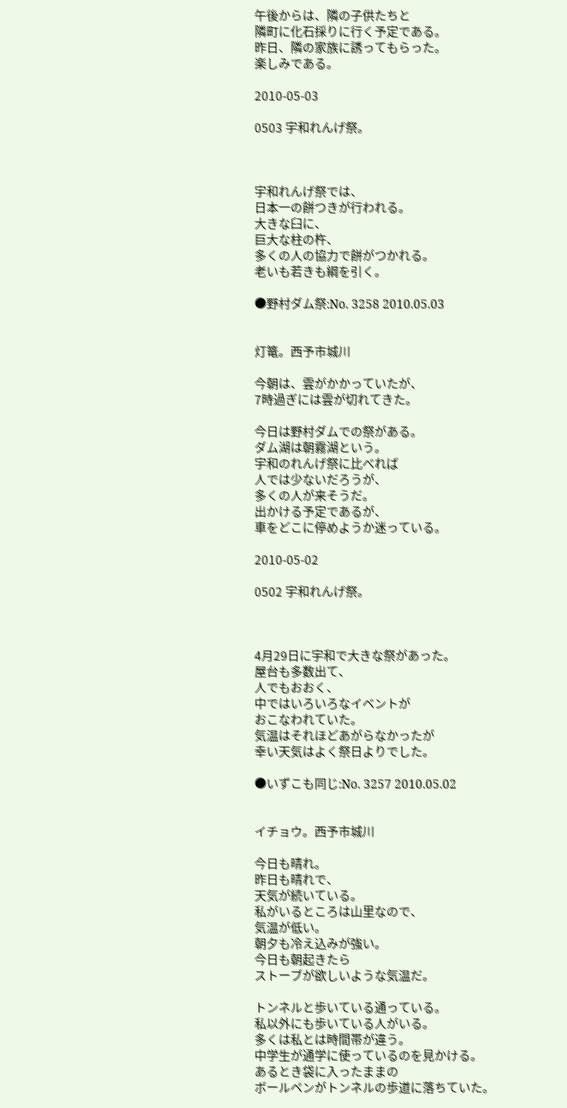午後からは、隣の子供たちと
隣町に化石採りに行く予定である。
昨日、隣の家族に誘ってもらった。
楽しみである。

2010-05-03

0503 宇和れんげ祭。



宇和れんげ祭では、
日本一の餅つきが行われる。
大きな臼に、
巨大な柱の杵、
多くの人の協力で餅がつかれる。
老いも若きも綱を引く。

●野村ダム祭:No. 3258 2010.05.03


灯篭。西予市城川

今朝は、雲がかかっていたが、
7時過ぎには雲が切れてきた。

今日は野村ダムでの祭がある。
ダム湖は朝霧湖という。
宇和のれんげ祭に比べれば
人では少ないだろうが、
多くの人が来そうだ。
出かける予定であるが、
車をどこに停めようか迷っている。

2010-05-02

0502 宇和れんげ祭。



4月29日に宇和で大きな祭があった。
屋台も多数出て、
人でもおおく、
中ではいろいろなイベントが
おこなわれていた。
気温はそれほどあがらなかったが
幸い天気はよく祭日よりでした。

●いずこも同じ:No. 3257 2010.05.02


イチョウ。西予市城川

今日も晴れ。
昨日も晴れで、
天気が続いている。
私がいるところは山里なので、
気温が低い。
朝夕も冷え込みが強い。
今日も朝起きたら
ストーブが欲しいような気温だ。

トンネルと歩いている通っている。
私以外にも歩いている人がいる。
多くは私とは時間帯が違う。
中学生が通学に使っているのを見かける。
あるとき袋に入ったままの
ボールペンがトンネルの歩道に落ちていた。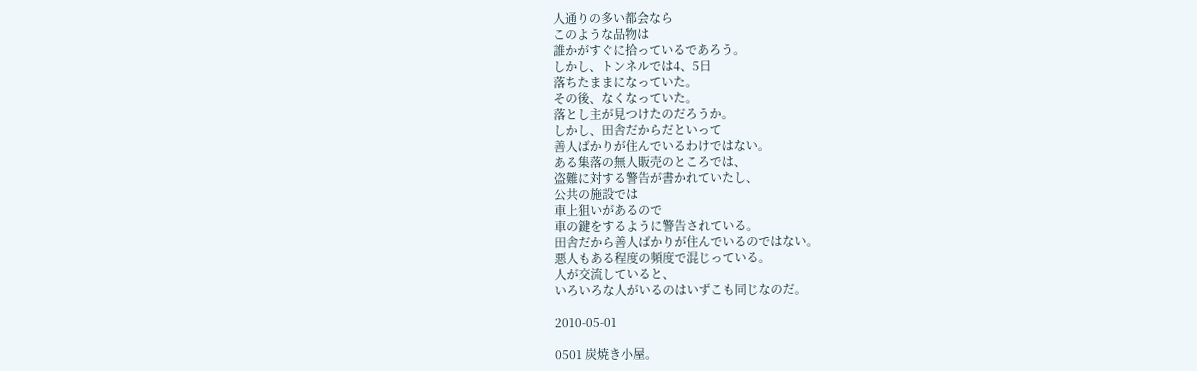人通りの多い都会なら
このような品物は
誰かがすぐに拾っているであろう。
しかし、トンネルでは4、5日
落ちたままになっていた。
その後、なくなっていた。
落とし主が見つけたのだろうか。
しかし、田舎だからだといって
善人ばかりが住んでいるわけではない。
ある集落の無人販売のところでは、
盗難に対する警告が書かれていたし、
公共の施設では
車上狙いがあるので
車の鍵をするように警告されている。
田舎だから善人ばかりが住んでいるのではない。
悪人もある程度の頻度で混じっている。
人が交流していると、
いろいろな人がいるのはいずこも同じなのだ。

2010-05-01

0501 炭焼き小屋。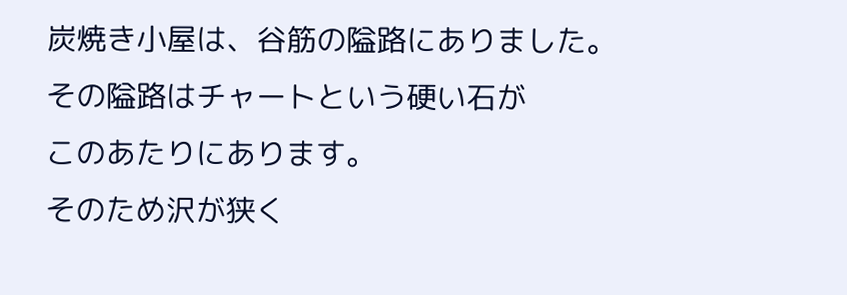炭焼き小屋は、谷筋の隘路にありました。
その隘路はチャートという硬い石が
このあたりにあります。
そのため沢が狭く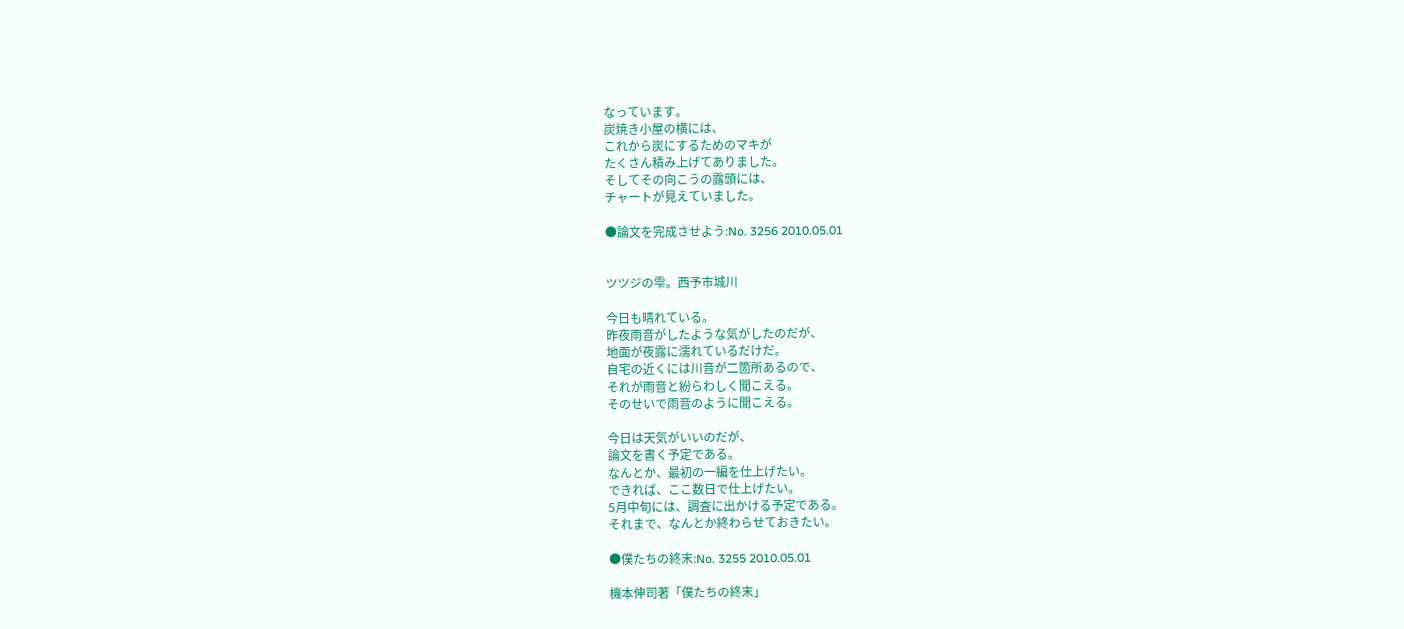なっています。
炭焼き小屋の横には、
これから炭にするためのマキが
たくさん積み上げてありました。
そしてその向こうの露頭には、
チャートが見えていました。

●論文を完成させよう:No. 3256 2010.05.01


ツツジの雫。西予市城川

今日も晴れている。
昨夜雨音がしたような気がしたのだが、
地面が夜露に濡れているだけだ。
自宅の近くには川音が二箇所あるので、
それが雨音と紛らわしく聞こえる。
そのせいで雨音のように聞こえる。

今日は天気がいいのだが、
論文を書く予定である。
なんとか、最初の一編を仕上げたい。
できれば、ここ数日で仕上げたい。
5月中旬には、調査に出かける予定である。
それまで、なんとか終わらせておきたい。

●僕たちの終末:No. 3255 2010.05.01

機本伸司著「僕たちの終末」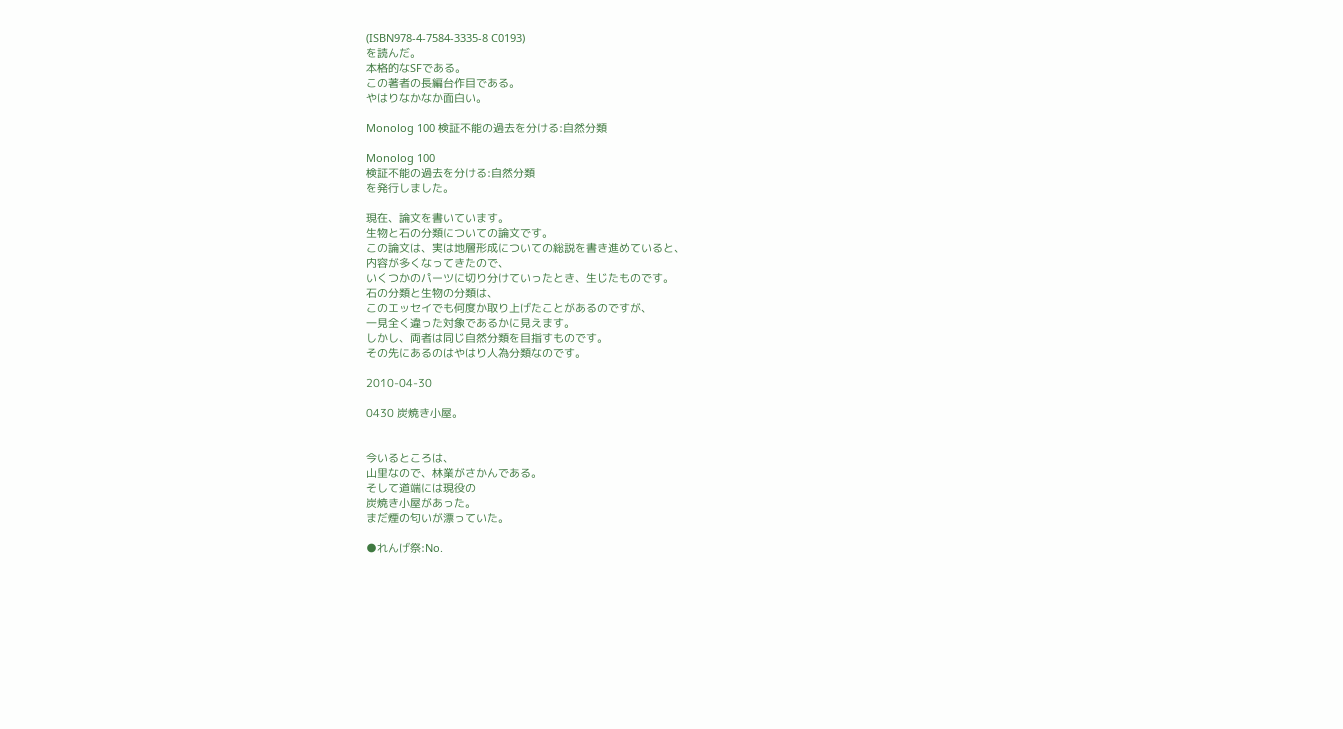(ISBN978-4-7584-3335-8 C0193)
を読んだ。
本格的なSFである。
この著者の長編台作目である。
やはりなかなか面白い。

Monolog 100 検証不能の過去を分ける:自然分類

Monolog 100
検証不能の過去を分ける:自然分類
を発行しました。

現在、論文を書いています。
生物と石の分類についての論文です。
この論文は、実は地層形成についての総説を書き進めていると、
内容が多くなってきたので、
いくつかのパーツに切り分けていったとき、生じたものです。
石の分類と生物の分類は、
このエッセイでも何度か取り上げたことがあるのですが、
一見全く違った対象であるかに見えます。
しかし、両者は同じ自然分類を目指すものです。
その先にあるのはやはり人為分類なのです。

2010-04-30

0430 炭焼き小屋。


今いるところは、
山里なので、林業がさかんである。
そして道端には現役の
炭焼き小屋があった。
まだ煙の匂いが漂っていた。

●れんげ祭:No.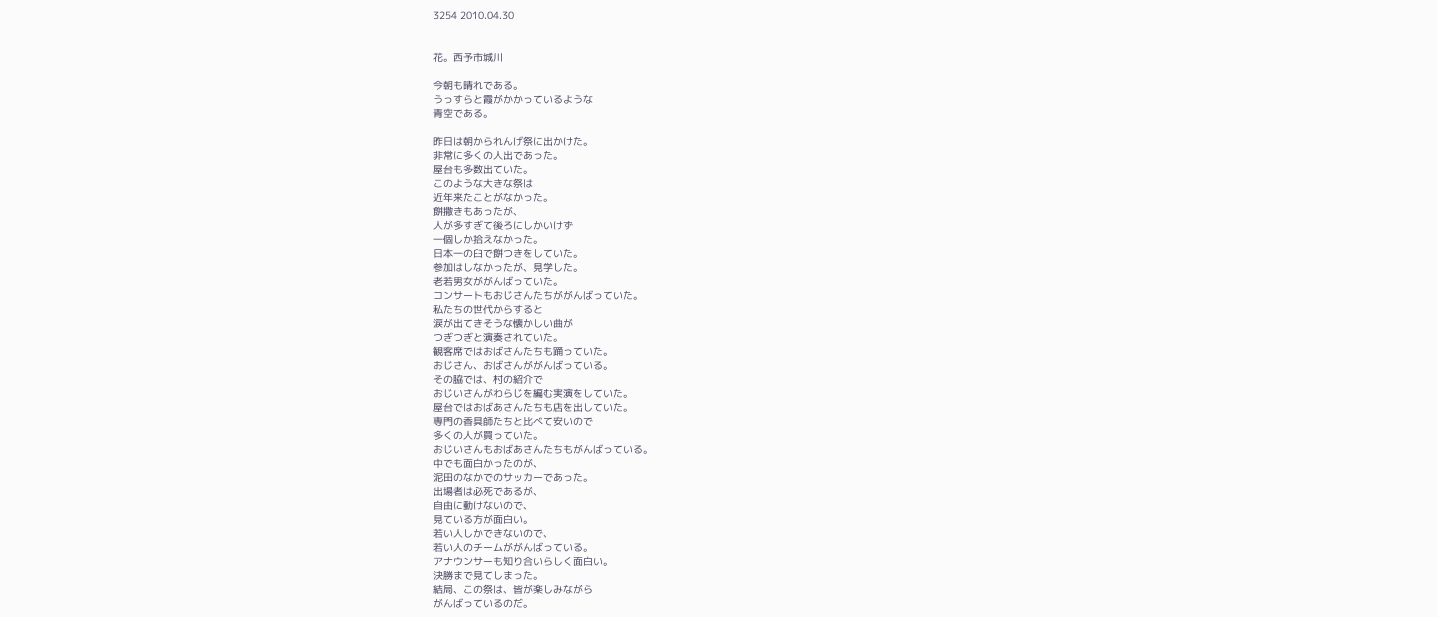3254 2010.04.30


花。西予市城川

今朝も晴れである。
うっすらと霞がかかっているような
青空である。

昨日は朝かられんげ祭に出かけた。
非常に多くの人出であった。
屋台も多数出ていた。
このような大きな祭は
近年来たことがなかった。
餅撒きもあったが、
人が多すぎて後ろにしかいけず
一個しか拾えなかった。
日本一の臼で餅つきをしていた。
参加はしなかったが、見学した。
老若男女ががんばっていた。
コンサートもおじさんたちががんばっていた。
私たちの世代からすると
涙が出てきそうな懐かしい曲が
つぎつぎと演奏されていた。
観客席ではおばさんたちも踊っていた。
おじさん、おばさんががんばっている。
その脇では、村の紹介で
おじいさんがわらじを編む実演をしていた。
屋台ではおばあさんたちも店を出していた。
専門の香具師たちと比べて安いので
多くの人が買っていた。
おじいさんもおばあさんたちもがんばっている。
中でも面白かったのが、
泥田のなかでのサッカーであった。
出場者は必死であるが、
自由に動けないので、
見ている方が面白い。
若い人しかできないので、
若い人のチームががんばっている。
アナウンサーも知り合いらしく面白い。
決勝まで見てしまった。
結局、この祭は、皆が楽しみながら
がんばっているのだ。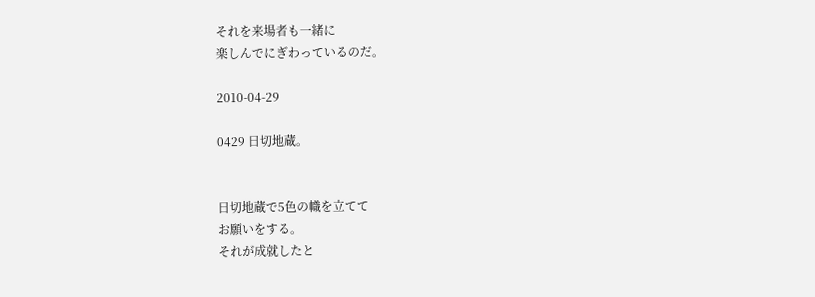それを来場者も一緒に
楽しんでにぎわっているのだ。

2010-04-29

0429 日切地蔵。


日切地蔵で5色の幟を立てて
お願いをする。
それが成就したと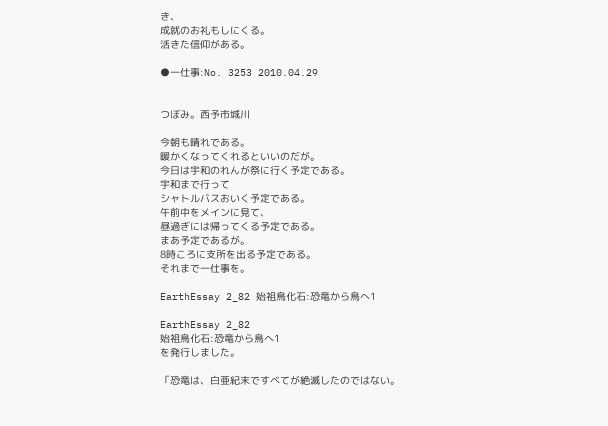き、
成就のお礼もしにくる。
活きた信仰がある。

●一仕事:No. 3253 2010.04.29


つぼみ。西予市城川

今朝も晴れである。
暖かくなってくれるといいのだが。
今日は宇和のれんが祭に行く予定である。
宇和まで行って
シャトルバスおいく予定である。
午前中をメインに見て、
昼過ぎには帰ってくる予定である。
まあ予定であるが。
8時ころに支所を出る予定である。
それまで一仕事を。

EarthEssay 2_82 始祖鳥化石:恐竜から鳥へ1

EarthEssay 2_82
始祖鳥化石:恐竜から鳥へ1
を発行しました。

「恐竜は、白亜紀末ですべてが絶滅したのではない。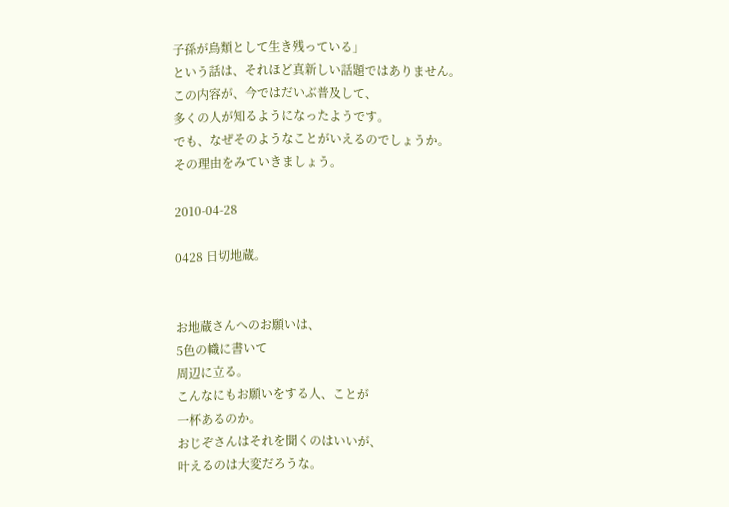子孫が鳥類として生き残っている」
という話は、それほど真新しい話題ではありません。
この内容が、今ではだいぶ普及して、
多くの人が知るようになったようです。
でも、なぜそのようなことがいえるのでしょうか。
その理由をみていきましょう。

2010-04-28

0428 日切地蔵。


お地蔵さんへのお願いは、
5色の幟に書いて
周辺に立る。
こんなにもお願いをする人、ことが
一杯あるのか。
おじぞさんはそれを聞くのはいいが、
叶えるのは大変だろうな。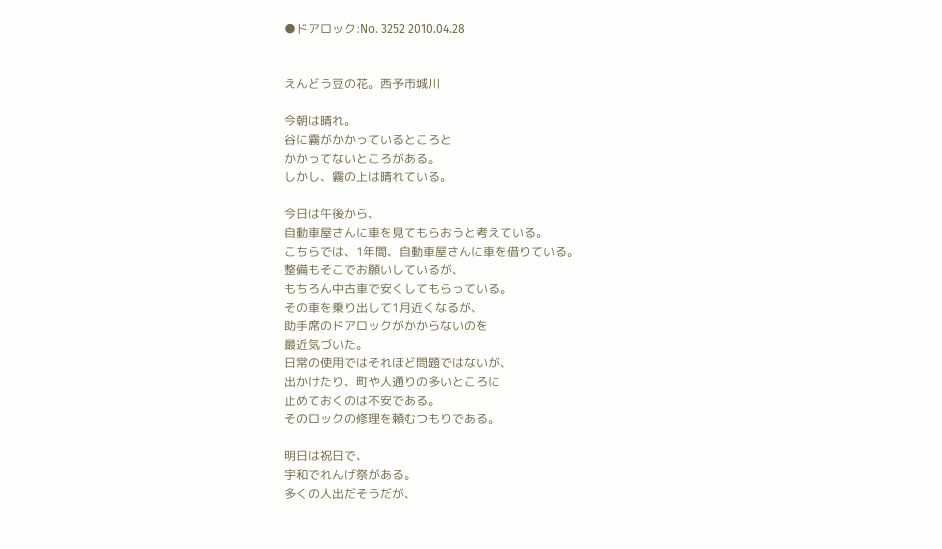●ドアロック:No. 3252 2010.04.28


えんどう豆の花。西予市城川

今朝は晴れ。
谷に霧がかかっているところと
かかってないところがある。
しかし、霧の上は晴れている。

今日は午後から、
自動車屋さんに車を見てもらおうと考えている。
こちらでは、1年間、自動車屋さんに車を借りている。
整備もそこでお願いしているが、
もちろん中古車で安くしてもらっている。
その車を乗り出して1月近くなるが、
助手席のドアロックがかからないのを
最近気づいた。
日常の使用ではそれほど問題ではないが、
出かけたり、町や人通りの多いところに
止めておくのは不安である。
そのロックの修理を頼むつもりである。

明日は祝日で、
宇和でれんげ祭がある。
多くの人出だそうだが、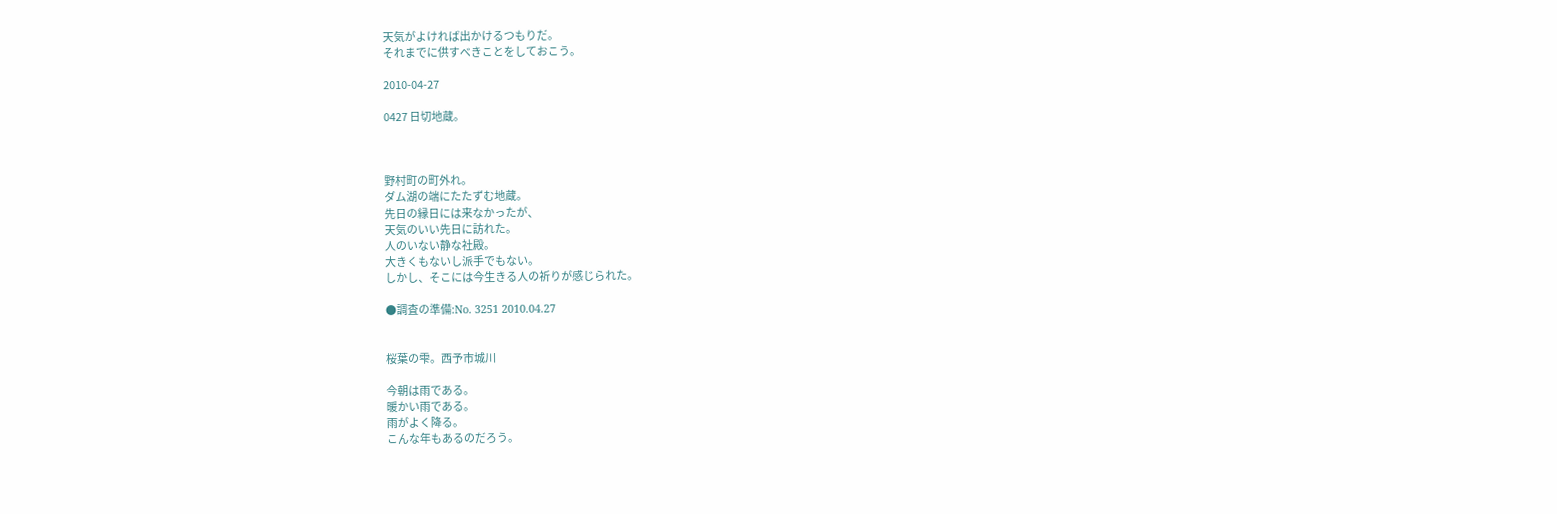天気がよければ出かけるつもりだ。
それまでに供すべきことをしておこう。

2010-04-27

0427 日切地蔵。



野村町の町外れ。
ダム湖の端にたたずむ地蔵。
先日の縁日には来なかったが、
天気のいい先日に訪れた。
人のいない静な社殿。
大きくもないし派手でもない。
しかし、そこには今生きる人の祈りが感じられた。

●調査の準備:No. 3251 2010.04.27


桜葉の雫。西予市城川

今朝は雨である。
暖かい雨である。
雨がよく降る。
こんな年もあるのだろう。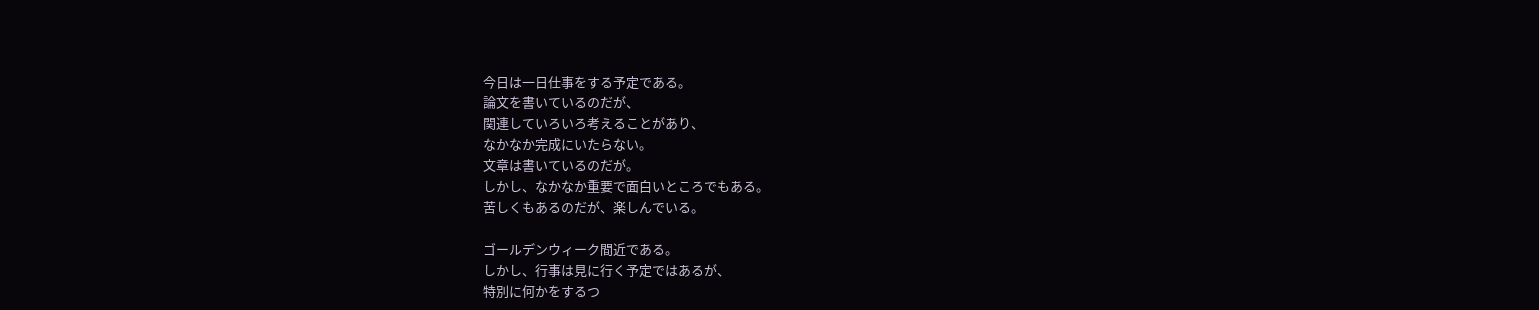今日は一日仕事をする予定である。
論文を書いているのだが、
関連していろいろ考えることがあり、
なかなか完成にいたらない。
文章は書いているのだが。
しかし、なかなか重要で面白いところでもある。
苦しくもあるのだが、楽しんでいる。

ゴールデンウィーク間近である。
しかし、行事は見に行く予定ではあるが、
特別に何かをするつ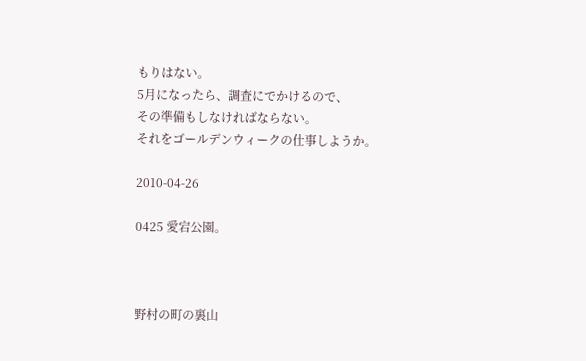もりはない。
5月になったら、調査にでかけるので、
その準備もしなければならない。
それをゴールデンウィークの仕事しようか。

2010-04-26

0425 愛宕公園。



野村の町の裏山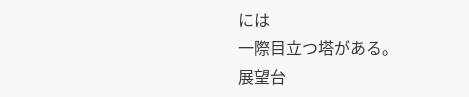には
一際目立つ塔がある。
展望台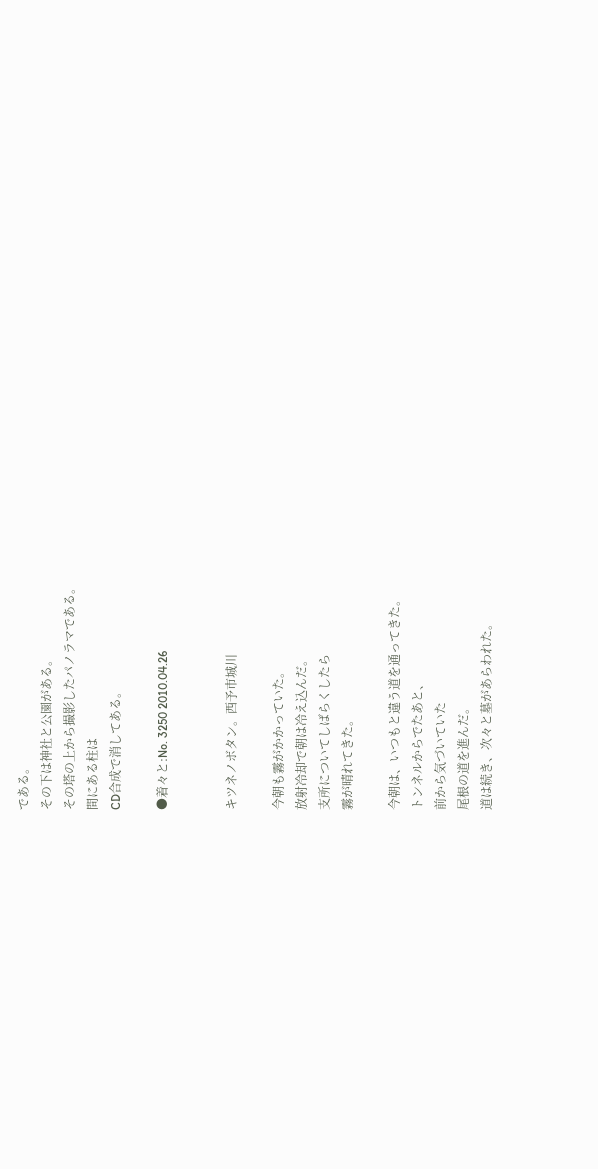である。
その下は神社と公園がある。
その塔の上から撮影したパノラマである。
間にある柱は
CD合成で消してある。

●着々と:No. 3250 2010.04.26


キツネノボタン。西予市城川

今朝も霧がかかっていた。
放射冷却で朝は冷え込んだ。
支所についてしばらくしたら
霧が晴れてきた。

今朝は、いつもと違う道を通ってきた。
トンネルからでたあと、
前から気づいていた
尾根の道を進んだ。
道は続き、次々と墓があらわれた。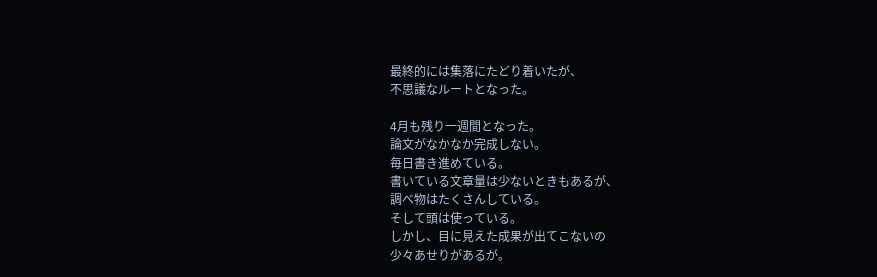最終的には集落にたどり着いたが、
不思議なルートとなった。

4月も残り一週間となった。
論文がなかなか完成しない。
毎日書き進めている。
書いている文章量は少ないときもあるが、
調べ物はたくさんしている。
そして頭は使っている。
しかし、目に見えた成果が出てこないの
少々あせりがあるが。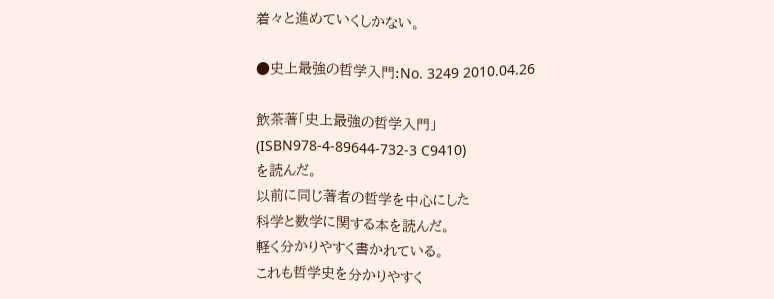着々と進めていくしかない。

●史上最強の哲学入門:No. 3249 2010.04.26

飲茶著「史上最強の哲学入門」
(ISBN978-4-89644-732-3 C9410)
を読んだ。
以前に同じ著者の哲学を中心にした
科学と数学に関する本を読んだ。
軽く分かりやすく書かれている。
これも哲学史を分かりやすく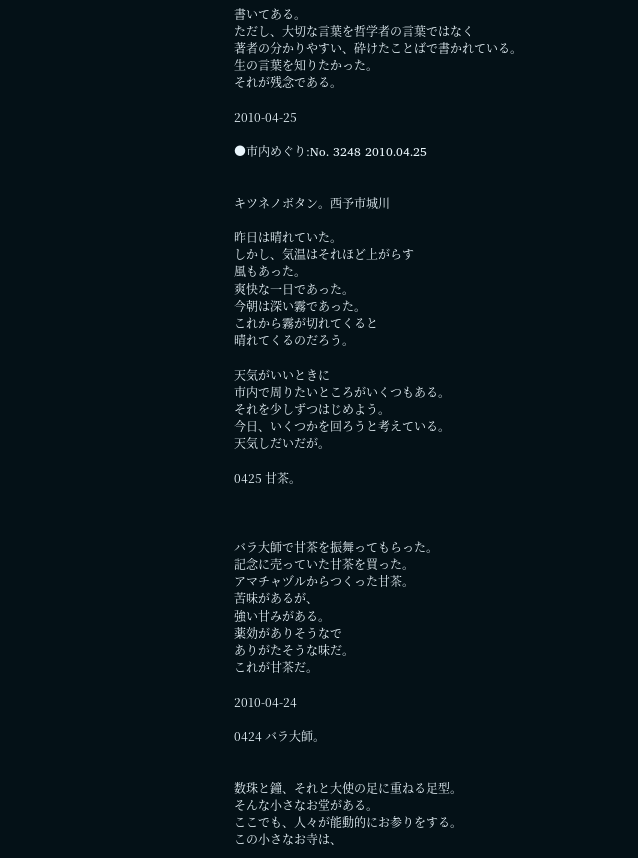書いてある。
ただし、大切な言葉を哲学者の言葉ではなく
著者の分かりやすい、砕けたことばで書かれている。
生の言葉を知りたかった。
それが残念である。

2010-04-25

●市内めぐり:No. 3248 2010.04.25


キツネノボタン。西予市城川

昨日は晴れていた。
しかし、気温はそれほど上がらす
風もあった。
爽快な一日であった。
今朝は深い霧であった。
これから霧が切れてくると
晴れてくるのだろう。

天気がいいときに
市内で周りたいところがいくつもある。
それを少しずつはじめよう。
今日、いくつかを回ろうと考えている。
天気しだいだが。

0425 甘茶。



バラ大師で甘茶を振舞ってもらった。
記念に売っていた甘茶を買った。
アマチャヅルからつくった甘茶。
苦味があるが、
強い甘みがある。
薬効がありそうなで
ありがたそうな味だ。
これが甘茶だ。

2010-04-24

0424 バラ大師。


数珠と鐘、それと大使の足に重ねる足型。
そんな小さなお堂がある。
ここでも、人々が能動的にお参りをする。
この小さなお寺は、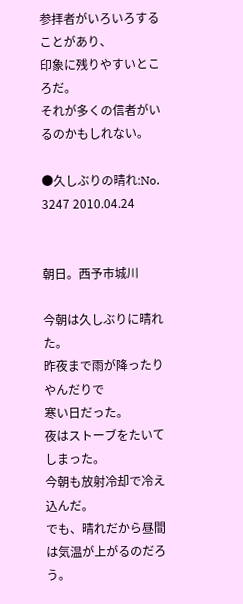参拝者がいろいろすることがあり、
印象に残りやすいところだ。
それが多くの信者がいるのかもしれない。

●久しぶりの晴れ:No. 3247 2010.04.24


朝日。西予市城川

今朝は久しぶりに晴れた。
昨夜まで雨が降ったりやんだりで
寒い日だった。
夜はストーブをたいてしまった。
今朝も放射冷却で冷え込んだ。
でも、晴れだから昼間は気温が上がるのだろう。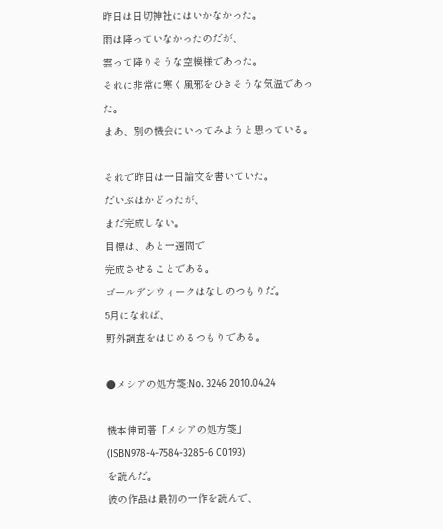昨日は日切神社にはいかなかった。
雨は降っていなかったのだが、
雲って降りそうな空模様であった。
それに非常に寒く風邪をひきそうな気温であった。
まあ、別の機会にいってみようと思っている。

それで昨日は一日論文を書いていた。
だいぶはかどったが、
まだ完成しない。
目標は、あと一週間で
完成させることである。
ゴールデンウィークはなしのつもりだ。
5月になれば、
野外調査をはじめるつもりである。

●メシアの処方箋:No. 3246 2010.04.24

機本伸司著「メシアの処方箋」
(ISBN978-4-7584-3285-6 C0193)
を読んだ。
彼の作品は最初の一作を読んで、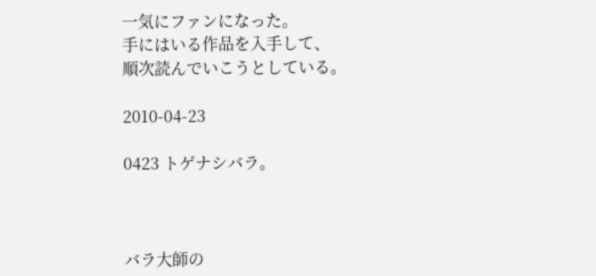一気にファンになった。
手にはいる作品を入手して、
順次読んでいこうとしている。

2010-04-23

0423 トゲナシバラ。



バラ大師の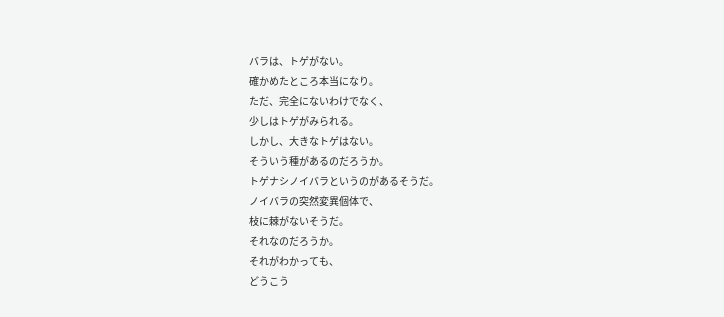バラは、トゲがない。
確かめたところ本当になり。
ただ、完全にないわけでなく、
少しはトゲがみられる。
しかし、大きなトゲはない。
そういう種があるのだろうか。
トゲナシノイバラというのがあるそうだ。
ノイバラの突然変異個体で、
枝に棘がないそうだ。
それなのだろうか。
それがわかっても、
どうこう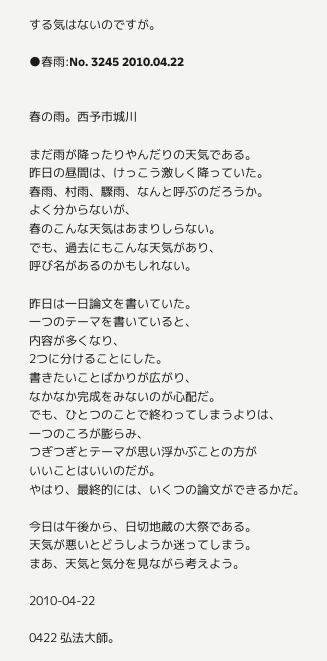する気はないのですが。

●春雨:No. 3245 2010.04.22


春の雨。西予市城川

まだ雨が降ったりやんだりの天気である。
昨日の昼間は、けっこう激しく降っていた。
春雨、村雨、驟雨、なんと呼ぶのだろうか。
よく分からないが、
春のこんな天気はあまりしらない。
でも、過去にもこんな天気があり、
呼び名があるのかもしれない。

昨日は一日論文を書いていた。
一つのテーマを書いていると、
内容が多くなり、
2つに分けることにした。
書きたいことばかりが広がり、
なかなか完成をみないのが心配だ。
でも、ひとつのことで終わってしまうよりは、
一つのころが膨らみ、
つぎつぎとテーマが思い浮かぶことの方が
いいことはいいのだが。
やはり、最終的には、いくつの論文ができるかだ。

今日は午後から、日切地蔵の大祭である。
天気が悪いとどうしようか迷ってしまう。
まあ、天気と気分を見ながら考えよう。

2010-04-22

0422 弘法大師。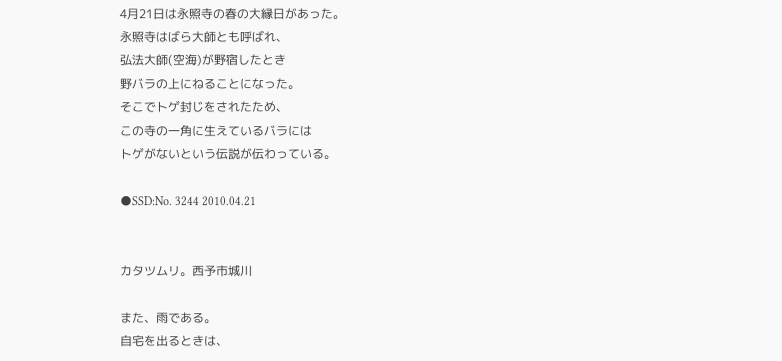4月21日は永照寺の春の大縁日があった。
永照寺はばら大師とも呼ばれ、
弘法大師(空海)が野宿したとき
野バラの上にねることになった。
そこでトゲ封じをされたため、
この寺の一角に生えているバラには
トゲがないという伝説が伝わっている。

●SSD:No. 3244 2010.04.21


カタツムリ。西予市城川

また、雨である。
自宅を出るときは、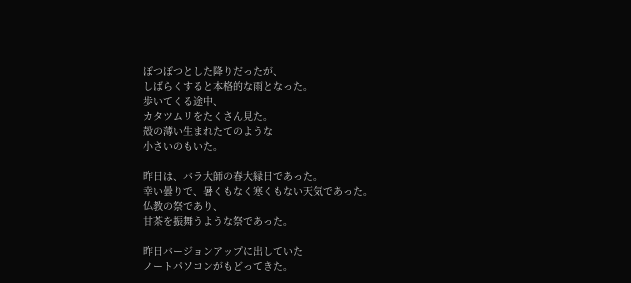ぽつぽつとした降りだったが、
しばらくすると本格的な雨となった。
歩いてくる途中、
カタツムリをたくさん見た。
殻の薄い生まれたてのような
小さいのもいた。

昨日は、バラ大師の春大縁日であった。
幸い曇りで、暑くもなく寒くもない天気であった。
仏教の祭であり、
甘茶を振舞うような祭であった。

昨日バージョンアップに出していた
ノートパソコンがもどってきた。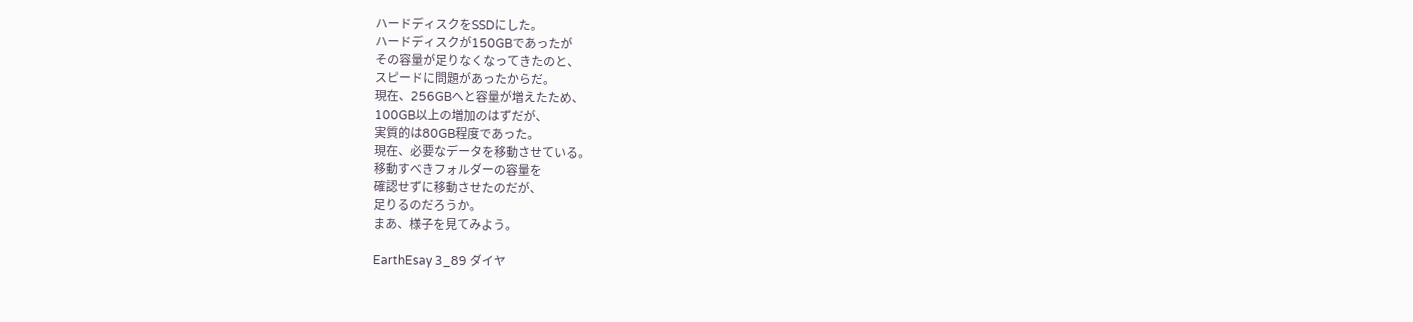ハードディスクをSSDにした。
ハードディスクが150GBであったが
その容量が足りなくなってきたのと、
スピードに問題があったからだ。
現在、256GBへと容量が増えたため、
100GB以上の増加のはずだが、
実質的は80GB程度であった。
現在、必要なデータを移動させている。
移動すべきフォルダーの容量を
確認せずに移動させたのだが、
足りるのだろうか。
まあ、様子を見てみよう。

EarthEsay 3_89 ダイヤ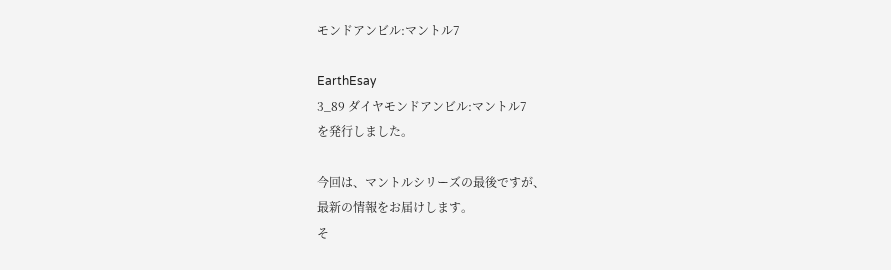モンドアンビル:マントル7

EarthEsay
3_89 ダイヤモンドアンビル:マントル7
を発行しました。

今回は、マントルシリーズの最後ですが、
最新の情報をお届けします。
そ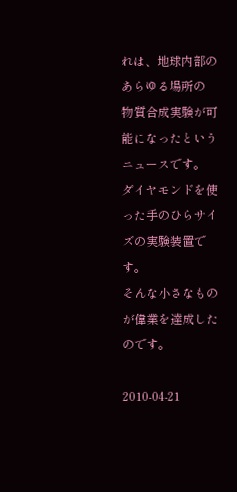れは、地球内部のあらゆる場所の
物質合成実験が可能になったというニュースです。
ダイヤモンドを使った手のひらサイズの実験装置です。
そんな小さなものが偉業を達成したのです。

2010-04-21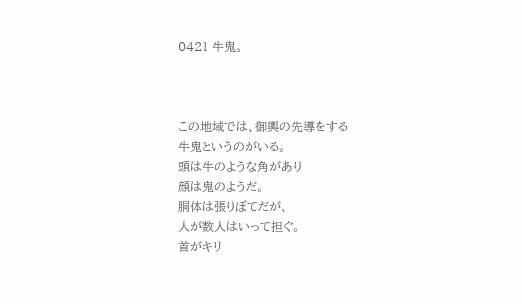0421 牛鬼。



この地域では、御輿の先導をする
牛鬼というのがいる。
頭は牛のような角があり
顔は鬼のようだ。
胴体は張りぼてだが、
人が数人はいって担ぐ。
首がキリ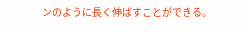ンのように長く伸ばすことができる。